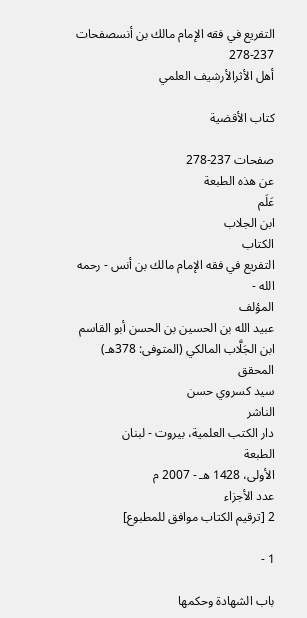التفريع في فقه الإمام مالك بن أنسصفحات 237-278
أهل الأثرالأرشيف العلمي

كتاب الأقضية

صفحات 237-278
عن هذه الطبعة
عَلَم
ابن الجلاب
الكتاب
التفريع في فقه الإمام مالك بن أنس - رحمه الله -
المؤلف
عبيد الله بن الحسين بن الحسن أبو القاسم ابن الجَلَّاب المالكي (المتوفى: 378هـ)
المحقق
سيد كسروي حسن
الناشر
دار الكتب العلمية، بيروت - لبنان
الطبعة
الأولى، 1428 هـ - 2007 م
عدد الأجزاء
2 [ترقيم الكتاب موافق للمطبوع]

1 -

باب الشهادة وحكمها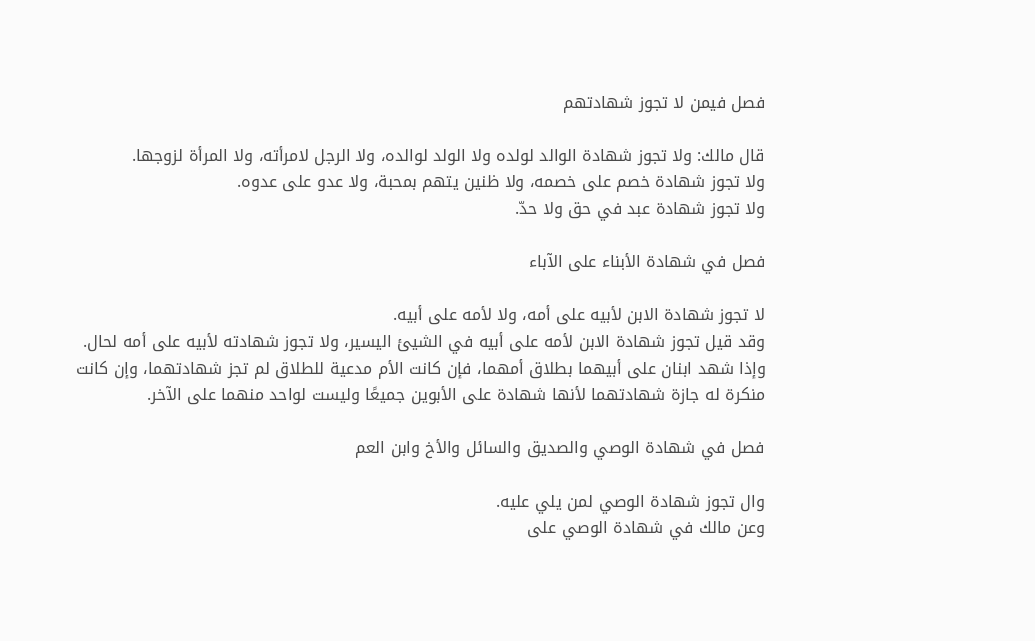فصل فيمن لا تجوز شهادتهم

قال مالك: ولا تجوز شهادة الوالد لولده ولا الولد لوالده، ولا الرجل لامرأته، ولا المرأة لزوجها.
ولا تجوز شهادة خصم على خصمه، ولا ظنين يتهم بمحبة، ولا عدو على عدوه.
ولا تجوز شهادة عبد في حق ولا حدّ.

فصل في شهادة الأبناء على الآباء

لا تجوز شهادة الابن لأبيه على أمه، ولا لأمه على أبيه.
وقد قيل تجوز شهادة الابن لأمه على أبيه في الشيئ اليسير، ولا تجوز شهادته لأبيه على أمه لحال.
وإذا شهد ابنان على أبيهما بطلاق أمهما، فإن كانت الأم مدعية للطلاق لم تجز شهادتهما، وإن كانت منكرة له جازة شهادتهما لأنها شهادة على الأبوين جميعًا وليست لواحد منهما على الآخر.

فصل في شهادة الوصي والصديق والسائل والأخ وابن العم

وال تجوز شهادة الوصي لمن يلي عليه.
وعن مالك في شهادة الوصي على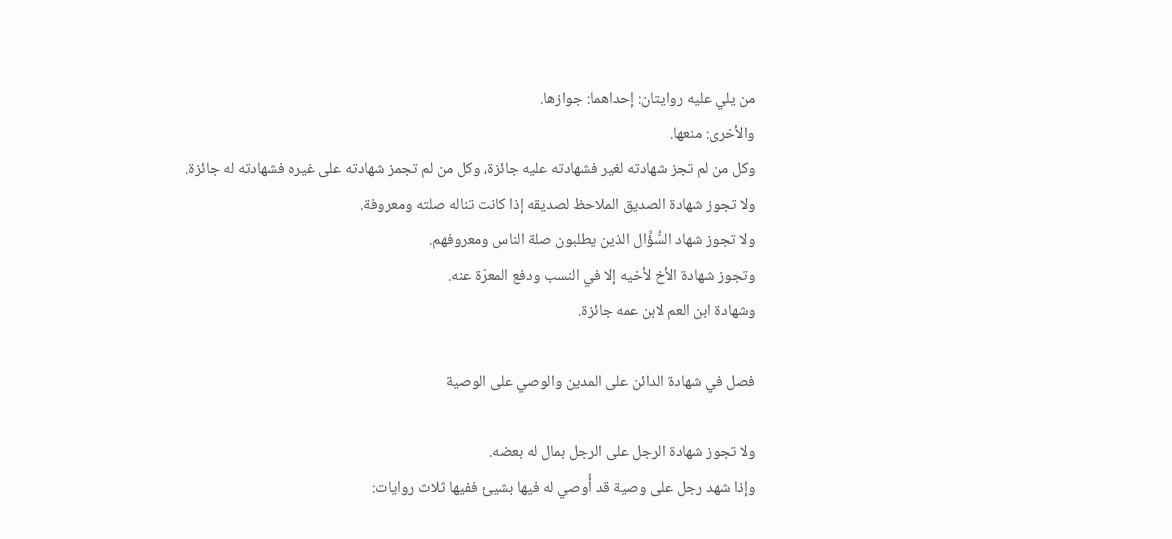من يلي عليه روايتان: إحداهما: جوازها.
والأخرى: منعها.
وكل من لم تجز شهادته لغير فشهادته عليه جائزة، وكل من لم تجمز شهادته على غيره فشهادته له جائزة.
ولا تجوز شهادة الصديق الملاحظ لصديقه إذا كانت تناله صلته ومعروفة.
ولا تجوز شهاد السُّؤَّال الذين يطلبون صلة الناس ومعروفهم.
وتجوز شهادة الأخ لأخيه إلا في النسب ودفع المعرّة عنه.
وشهادة ابن العم لابن عمه جائزة.

فصل في شهادة الدائن على المدين والوصي على الوصية

ولا تجوز شهادة الرجل على الرجل بمال له بعضه.
وإذا شهد رجل على وصية قد أُوصي له فيها بشيئ ففيها ثلاث روايات: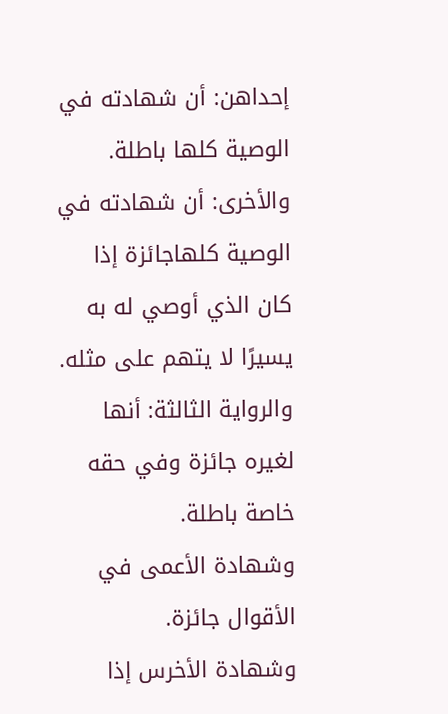إحداهن: أن شهادته في الوصية كلها باطلة.
والأخرى: أن شهادته في الوصية كلهاجائزة إذا كان الذي أوصي له به يسيرًا لا يتهم على مثله.
والرواية الثالثة: أنها لغيره جائزة وفي حقه خاصة باطلة.
وشهادة الأعمى في الأقوال جائزة.
وشهادة الأخرس إذا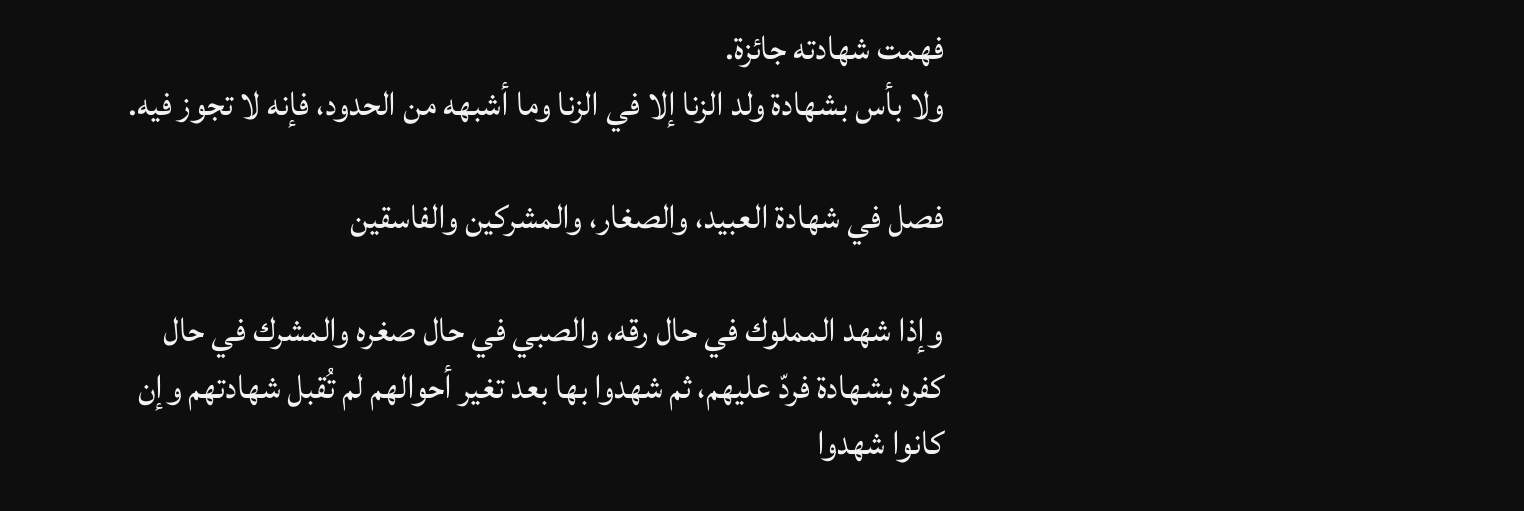فهمت شهادته جائزة.
ولا بأس بشهادة ولد الزنا إلا في الزنا وما أشبهه من الحدود، فإنه لا تجوز فيه.

فصل في شهادة العبيد، والصغار، والمشركين والفاسقين

وإذا شهد المملوك في حال رقه، والصبي في حال صغره والمشرك في حال كفره بشهادة فردّ عليهم، ثم شهدوا بها بعد تغير أحوالهم لم تُقبل شهادتهم وإن كانوا شهدوا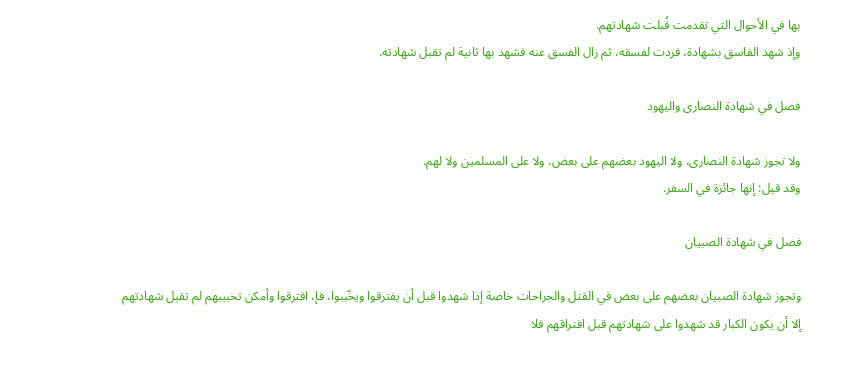بها في الأحوال التي تقدمت قُبلت شهادتهم.
وإذ شهد الفاسق بشهادة، فردت لفسقه، ثم زال الفسق عنه فشهد بها ثانية لم تقبل شهادته.

فصل في شهادة النصارى واليهود

ولا تجوز شهادة النصارى، ولا اليهود بعضهم على بعض، ولا على المسلمين ولا لهم.
وقد قيل: إنها جائزة في السفر.

فصل في شهادة الصبيان

وتجوز شهادة الصبيان بعضهم على بعض في القتل والجراحات خاصة إذا شهدوا قبل أن يفترقوا ويخّببوا، فإ، افترقوا وأمكن تخبيبهم لم تقبل شهادتهم إلا أن يكون الكبار قد شهدوا على شهادتهم قبل افتراقهم فلا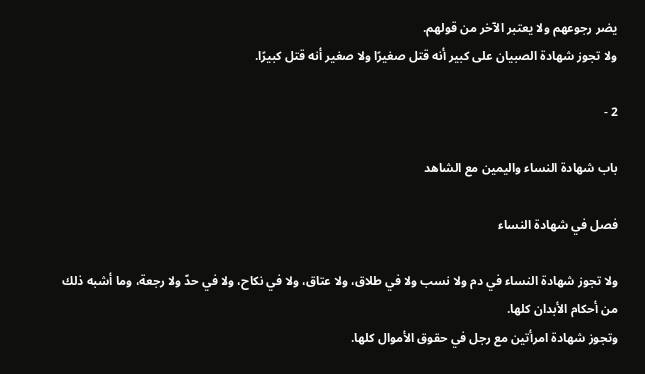يضر رجوعهم ولا يعتبر الآخر من قولهم.
ولا تجوز شهادة الصبيان على كبير أنه قتل صغيرًا ولا صغير أنه قتل كبيرًا.

2 -

باب شهادة النساء واليمين مع الشاهد

فصل في شهادة النساء

ولا تجوز شهادة النساء في دم ولا نسب ولا في طلاق، ولا عتاق، ولا في نكاح، ولا في حدّ ولا رجعة، وما أشبه ذلك من أحكام الأبدان كلها.
وتجوز شهادة امرأتين مع رجل في حقوق الأموال كلها.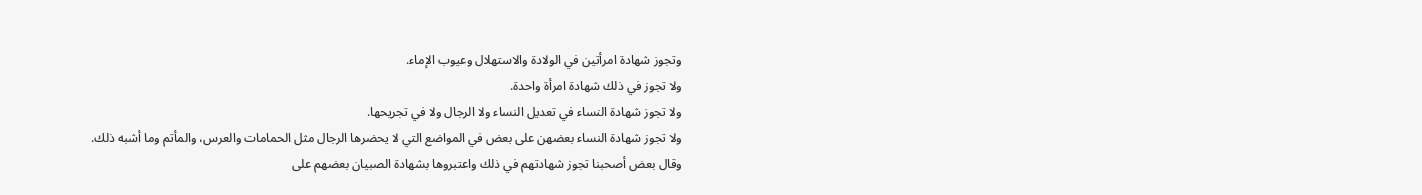وتجوز شهادة امرأتين في الولادة والاستهلال وعيوب الإماء.
ولا تجوز في ذلك شهادة امرأة واحدة.
ولا تجوز شهادة النساء في تعديل النساء ولا الرجال ولا في تجريحها.
ولا تجوز شهادة النساء بعضهن على بعض في المواضع التي لا يحضرها الرجال مثل الحمامات والعرس، والمأتم وما أشبه ذلك.
وقال بعض أصحبنا تجوز شهادتهم في ذلك واعتبروها بشهادة الصبيان بعضهم على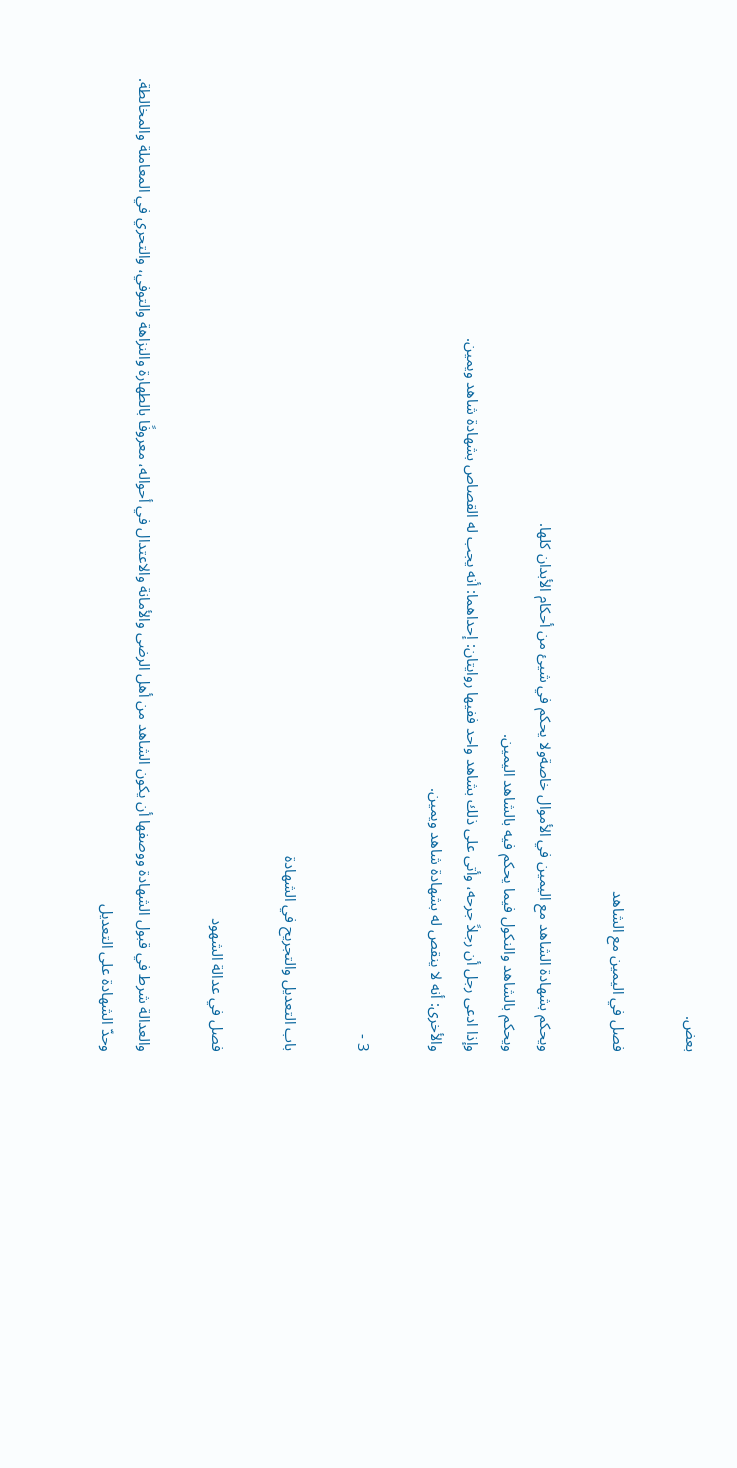بعض.

فصل في اليمين مع الشاهد

ويحكم بشهادة الشاهد مع اليمين في الأموال خاصةولا يحكم في شيئ من أحكام الأبدان كلها.
ويحكم بالشاهد والنكول فيما يحكم فيه بالشاهد اليمين.
وإذا ادعى رجل أن رجلاً جرحه، وأتى على ذلك بشاهد واحد ففيها روايتان: إحداهما: أنه يجب له القصاص بشهادة شاهد ويمين.
والأخرى: أنه لا ينقص له بشهادة شاهد ويمين.

3 -

باب التعديل والتجريح في الشهادة

فصل في عدالة الشهود

والعدالة شرط في قبول الشهادة ووصفها أن يكون الشاهد من أهل الرضى والأمانة والاعتدال في أحواله، معروفًا بالطهارة والنزاهة والتوفي، والتحري في المعاملة والمخالطة.
وحدّ الشهادة على التعديل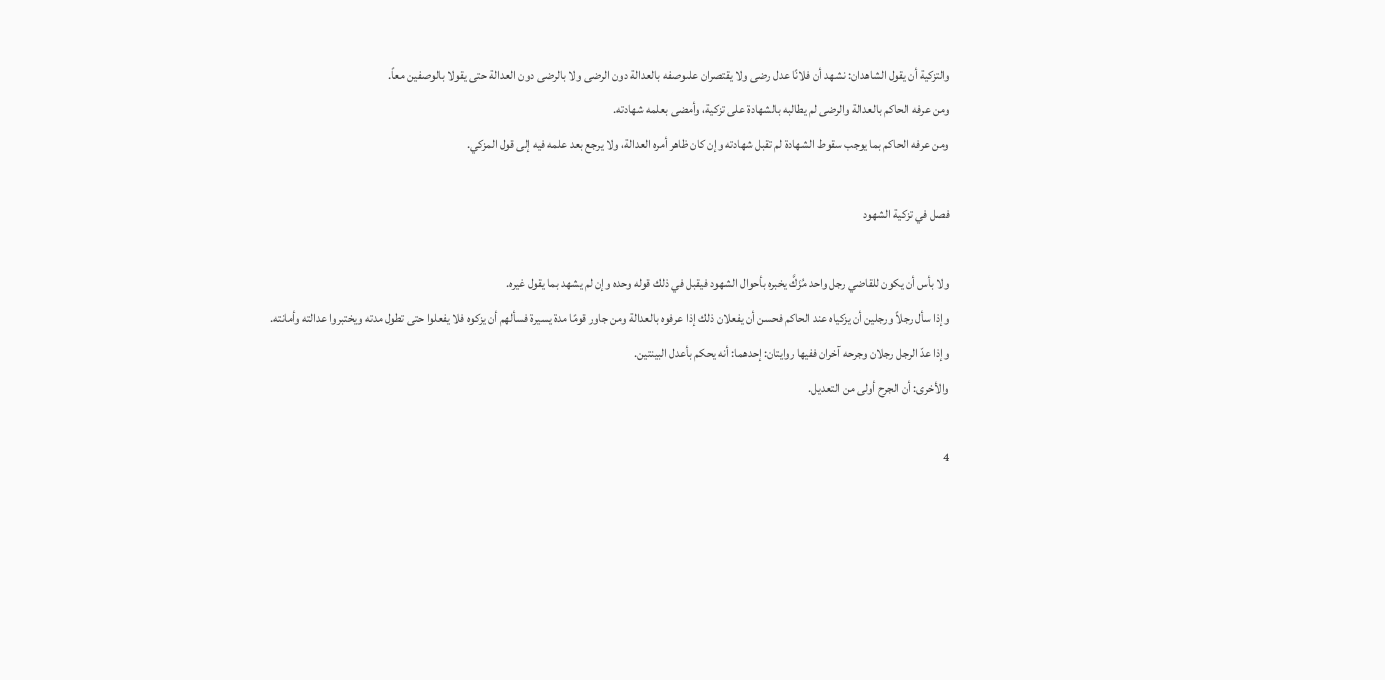والتزكية أن يقول الشاهدان: نشهد أن فلانًا عدل رضى ولا يقتصران علىوصفه بالعدالة دون الرضى ولا بالرضى دون العدالة حتى يقولا بالوصفين معاً.
ومن عرفه الحاكم بالعدالة والرضى لم يطالبه بالشهادة على تزكية، وأمضى بعلمه شهادته.
ومن عرفه الحاكم بما يوجب سقوط الشهادة لم تقبل شهادته وإن كان ظاهر أمره العدالة، ولا يرجع بعد علمه فيه إلى قول المزكي.

فصل في تزكية الشهود

ولا بأس أن يكون للقاضي رجل واحد مُزَكَّ يخبره بأحوال الشهود فيقبل في ذلك قوله وحده وإن لم يشهد بما يقول غيره.
وإذا سأل رجلاً ورجلين أن يزكياه عند الحاكم فحسن أن يفعلان ذلك إذا عرفوه بالعدالة ومن جاور قومًا مدة يسيرة فسألهم أن يزكوه فلا يفعلوا حتى تطول مدته ويختبروا عدالته وأمانته.
وإذا عدّ الرجل رجلان وجرحه آخران ففيها روايتان: إحدهما: أنه يحكم بأعدل البينتين.
والأخرى: أن الجرح أولى من التعديل.

4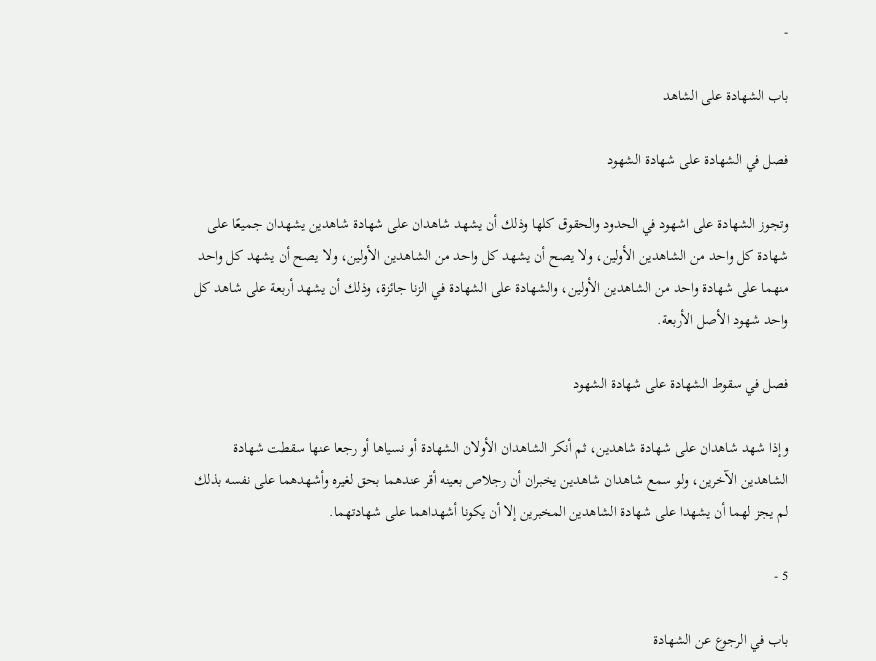-

باب الشهادة على الشاهد

فصل في الشهادة على شهادة الشهود

وتجوز الشهادة على اشهود في الحدود والحقوق كلها وذلك أن يشهد شاهدان على شهادة شاهدين يشهدان جميعًا على شهادة كل واحد من الشاهدين الأولين، ولا يصح أن يشهد كل واحد من الشاهدين الأولين، ولا يصح أن يشهد كل واحد منهما على شهادة واحد من الشاهدين الأولين، والشهادة على الشهادة في الزنا جائزة، وذلك أن يشهد أربعة على شاهد كل واحد شهود الأصل الأربعة.

فصل في سقوط الشهادة على شهادة الشهود

وإذا شهد شاهدان على شهادة شاهدين، ثم أنكر الشاهدان الأولان الشهادة أو نسياها أو رجعا عنها سقطت شهادة الشاهدين الآخرين، ولو سمع شاهدان شاهدين يخبران أن رجلاص بعينه أقر عندهما بحق لغيره وأشهدهما على نفسه بذلك لم يجز لهما أن يشهدا على شهادة الشاهدين المخبرين إلا أن يكونا أشهداهما على شهادتهما.

5 -

باب في الرجوع عن الشهادة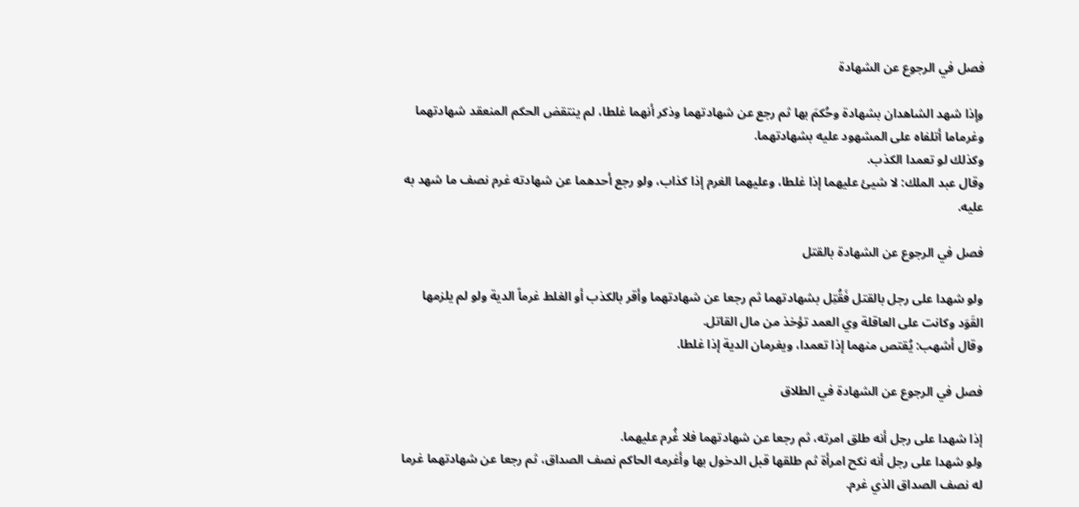فصل في الرجوع عن الشهادة

وإذا شهد الشاهدان بشهادة وحُكمَ بها ثم رجع عن شهادتهما وذكر أنهما غلطا، لم ينتقض الحكم المنعقد شهادتهما وغرماما أتلفاه على المشهود عليه بشهادتهما.
وكذلك لو تعمدا الكذب.
وقال عبد الملك: لا شيئ عليهما إذا غلطا، وعليهما الغرم إذا كذاب، ولو رجع أحدهما عن شهادته غرم نصف ما شهد به عليه.

فصل في الرجوع عن الشهادة بالقتل

ولو شهدا على رجل بالقتل فَقُتِل بشهادتهما ثم رجعا عن شهادتهما وأقر بالكذب أو الغلط غرماً الدية ولو لم يلزمها القَوَد وكانت على العاقلة وي العمد تؤخذ من مال القاتل.
وقال أشهب: يُقتص منهما إذا تعمدا، ويغرمان الدية إذا غلطا.

فصل في الرجوع عن الشهادة في الطلاق

إذا شهدا على رجل أنه طلق امرته، ثم رجعا عن شهادتهما فلا غُرم عليهما.
ولو شهدا على رجل أنه نكح امرأة ثم طلقها قبل الدخول بها وأغرمه الحاكم نصف الصداق، ثم رجعا عن شهادتهما غرما له نصف الصداق الذي غرم.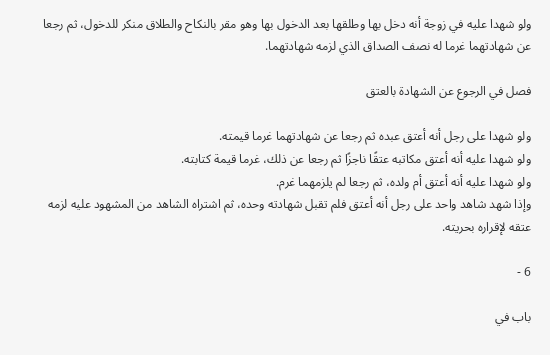ولو شهدا عليه في زوجة أنه دخل بها وطلقها بعد الدخول بها وهو مقر بالنكاح والطلاق منكر للدخول، ثم رجعا عن شهادتهما غرما له نصف الصداق الذي لزمه شهادتهما.

فصل في الرجوع عن الشهادة بالعتق

ولو شهدا على رجل أنه أعتق عبده ثم رجعا عن شهادتهما غرما قيمته.
ولو شهدا عليه أنه أعتق مكاتبه عتقًا ناجزًا ثم رجعا عن ذلك، غرما قيمة كتابته.
ولو شهدا عليه أنه أعتق أم ولده، ثم رجعا لم يلزمهما غرم.
وإذا شهد شاهد واحد على رجل أنه أعتق فلم تقبل شهادته وحده، ثم اشتراه الشاهد من المشهود عليه لزمه عتقه لإقراره بحريته.

6 -

باب في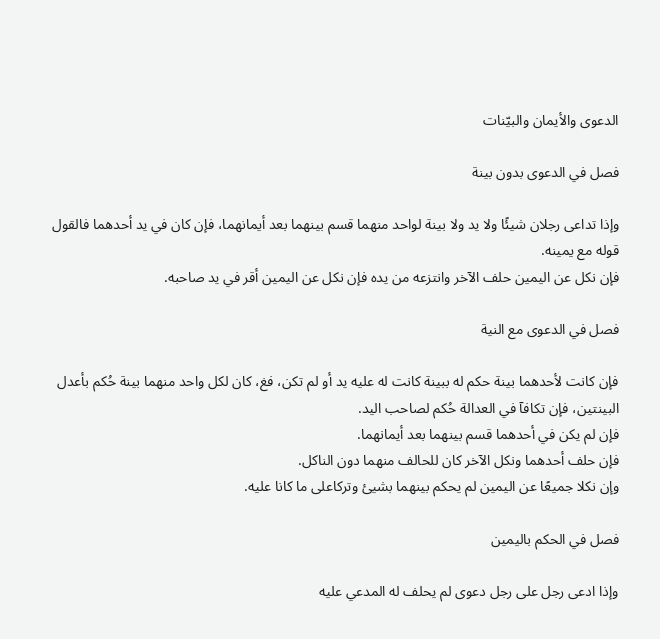الدعوى والأيمان والبيّنات

فصل في الدعوى بدون بينة

وإذا تداعى رجلان شيئًا ولا يد ولا بينة لواحد منهما قسم بينهما بعد أيمانهما، فإن كان في يد أحدهما فالقول قوله مع يمينه.
فإن نكل عن اليمين حلف الآخر وانتزعه من يده فإن نكل عن اليمين أقر في يد صاحبه.

فصل في الدعوى مع النية

فإن كانت لأحدهما بينة حكم له ببينة كانت له عليه يد أو لم تكن، فغ، كان لكل واحد منهما بينة حُكم بأعدل البينتين، فإن تكافآ في العدالة حُكم لصاحب اليد.
فإن لم يكن في أحدهما قسم بينهما بعد أيمانهما.
فإن حلف أحدهما ونكل الآخر كان للحالف منهما دون الناكل.
وإن نكلا جميعًا عن اليمين لم يحكم بينهما بشيئ وتركاعلى ما كانا عليه.

فصل في الحكم باليمين

وإذا ادعى رجل على رجل دعوى لم يحلف له المدعي عليه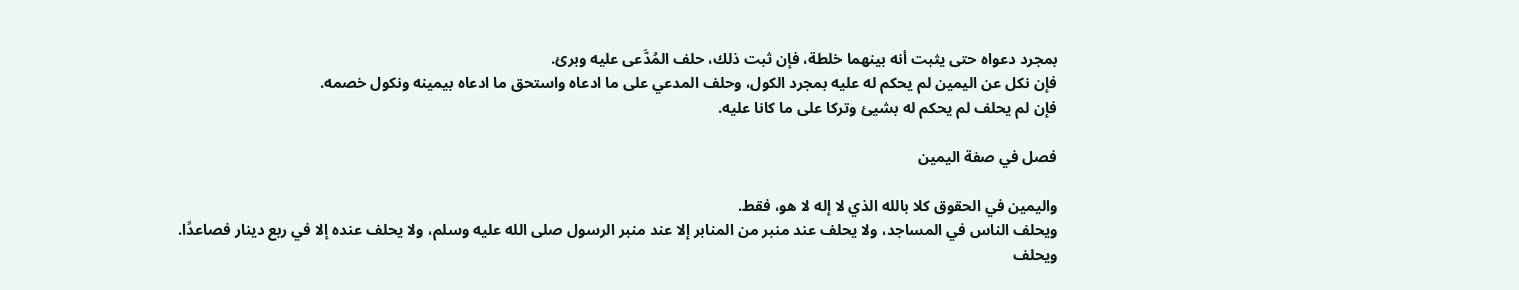بمجرد دعواه حتى يثبت أنه بينهما خلطة، فإن ثبت ذلك، حلف المُدَّعى عليه وبرئ.
فإن نكل عن اليمين لم يحكم له عليه بمجرد الكول، وحلف المدعي على ما ادعاه واستحق ما ادعاه بيمينه ونكول خصمه.
فإن لم يحلف لم يحكم له بشيئ وتركا على ما كانا عليه.

فصل في صفة اليمين

واليمين في الحقوق كلا بالله الذي لا إله لا هو، فقط.
ويحلف الناس في المساجد، ولا يحلف عند منبر من المنابر إلا عند منبر الرسول صلى الله عليه وسلم، ولا يحلف عنده إلا في ربع دينار فصاعدًا.
ويحلف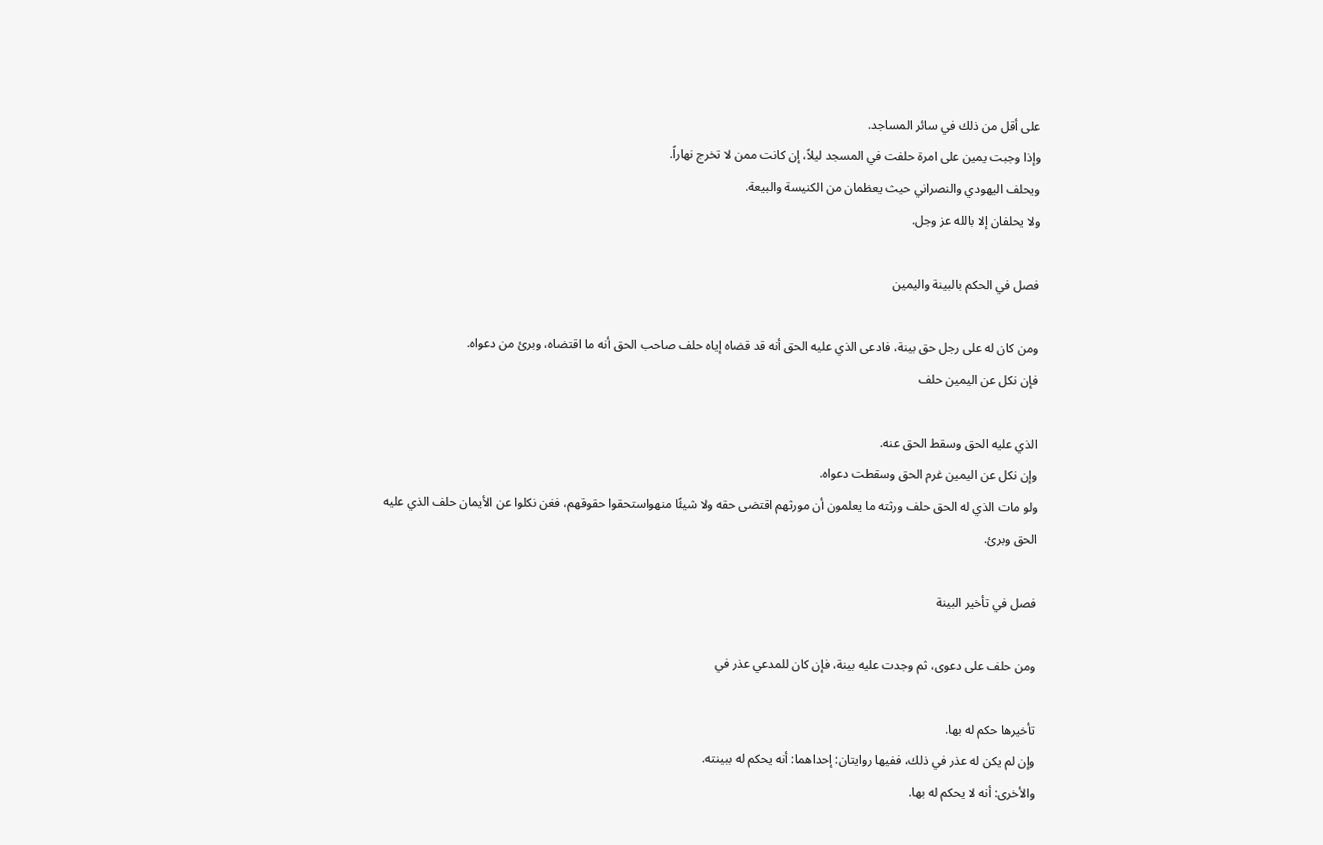على أقل من ذلك في سائر المساجد.
وإذا وجبت يمين على امرة حلفت في المسجد ليلاً، إن كانت ممن لا تخرج نهاراً.
ويحلف اليهودي والنصراني حيث يعظمان من الكنيسة والبيعة.
ولا يحلفان إلا بالله عز وجل.

فصل في الحكم بالبينة واليمين

ومن كان له على رجل حق بينة، فادعى الذي عليه الحق أنه قد قضاه إياه حلف صاحب الحق أنه ما اقتضاه، وبرئ من دعواه.
فإن نكل عن اليمين حلف

الذي عليه الحق وسقط الحق عنه.
وإن نكل عن اليمين غرم الحق وسقطت دعواه.
ولو مات الذي له الحق حلف ورثته ما يعلمون أن مورثهم اقتضى حقه ولا شيئًا منهواستحقوا حقوقهم، فغن نكلوا عن الأيمان حلف الذي عليه الحق وبرئ.

فصل في تأخير البينة

ومن حلف على دعوى، ثم وجدت عليه بينة، فإن كان للمدعي عذر في

تأخيرها حكم له بها.
وإن لم يكن له عذر في ذلك، ففيها روايتان: إحداهما: أنه يحكم له ببينته.
والأخرى: أنه لا يحكم له بها.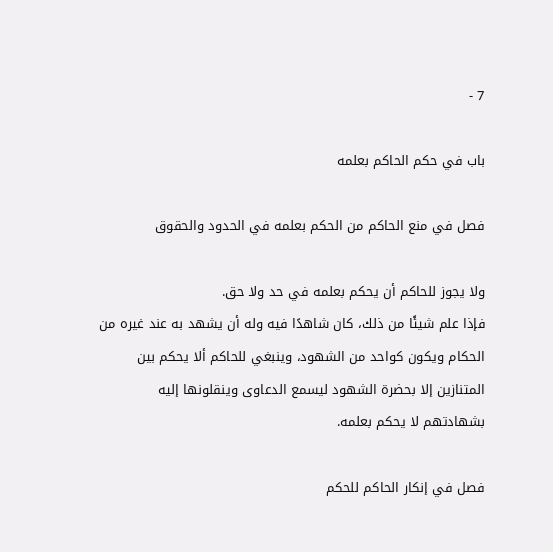7 -

باب في حكم الحاكم بعلمه

فصل في منع الحاكم من الحكم بعلمه في الحدود والحقوق

ولا يجوز للحاكم أن يحكم بعلمه في حد ولا حق.
فإذا علم شيئًا من ذلك، كان شاهدًا فيه وله أن يشهد به عند غيره من الحكام ويكون كواحد من الشهود، وينبغي للحاكم ألا يحكم بين المتنازين إلا بحضرة الشهود ليسمع الدعاوى وينقلونها إليه بشهادتهم لا يحكم بعلمه.

فصل في إنكار الحاكم للحكم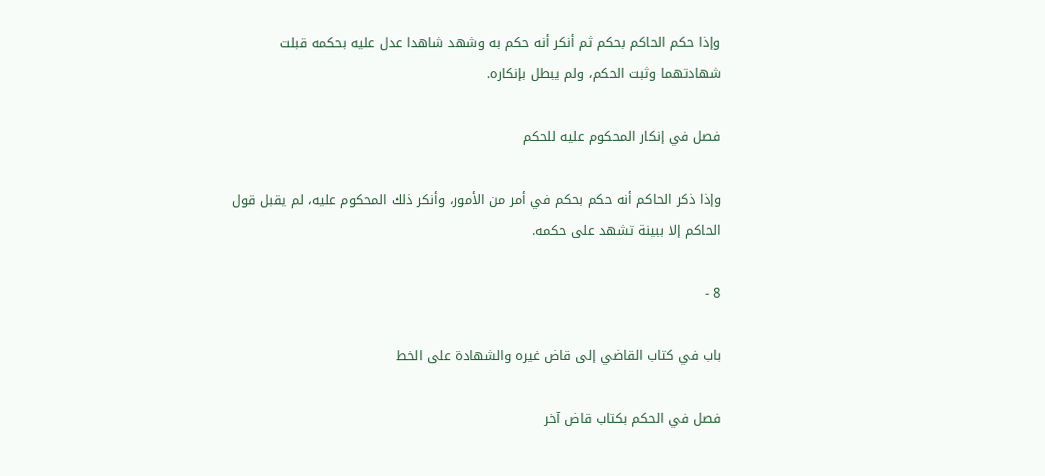وإذا حكم الحاكم بحكم ثم أنكر أنه حكم به وشهد شاهدا عدل عليه بحكمه قبلت شهادتهما وثبت الحكم، ولم يبطل بإنكاره.

فصل في إنكار المحكوم عليه للحكم

وإذا ذكر الحاكم أنه حكم بحكم في أمر من الأمور، وأنكر ذلك المحكوم عليه، لم يقبل قول الحاكم إلا ببينة تشهد على حكمه.

8 -

باب في كتاب القاضي إلى قاض غيره والشهادة على الخط

فصل في الحكم بكتاب قاض آخر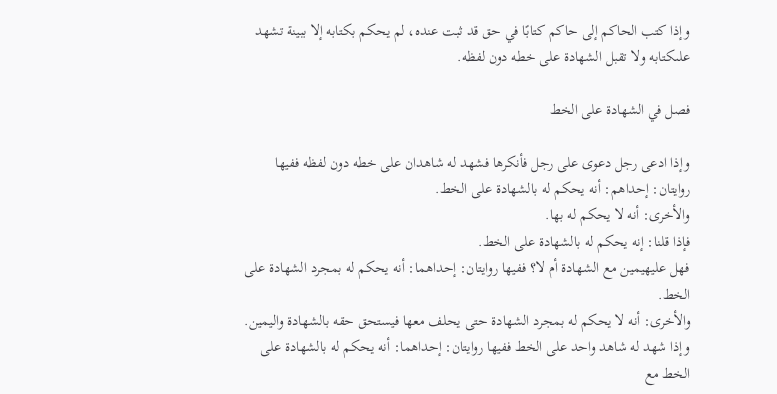وإذا كتب الحاكم إلى حاكم كتابًا في حق قد ثبت عنده، لم يحكم بكتابه إلا ببينة تشهد علىكتابه ولا تقبل الشهادة على خطه دون لفظه.

فصل في الشهادة على الخط

وإذا ادعى رجل دعوى على رجل فأنكرها فشهد له شاهدان على خطه دون لفظه ففيها روايتان: إحداهم: أنه يحكم له بالشهادة على الخط.
والأخرى: أنه لا يحكم له بها.
فإذا قلنا: إنه يحكم له بالشهادة على الخط.
فهل عليهيمين مع الشهادة أم لا؟ ففيها روايتان: إحداهما: أنه يحكم له بمجرد الشهادة على الخط.
والأخرى: أنه لا يحكم له بمجرد الشهادة حتى يحلف معها فيستحق حقه بالشهادة واليمين.
وإذا شهد له شاهد واحد على الخط ففيها روايتان: إحداهما: أنه يحكم له بالشهادة على الخط مع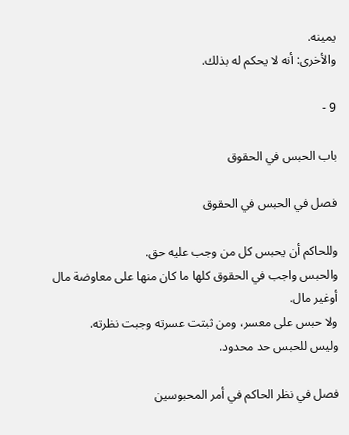يمينه.
والأخرى: أنه لا يحكم له بذلك.

9 -

باب الحبس في الحقوق

فصل في الحبس في الحقوق

وللحاكم أن يحبس كل من وجب عليه حق.
والحبس واجب في الحقوق كلها ما كان منها على معاوضة مال أوغير مال.
ولا حبس على معسر، ومن ثبتت عسرته وجبت نظرته.
وليس للحبس حد محدود.

فصل في نظر الحاكم في أمر المحبوسين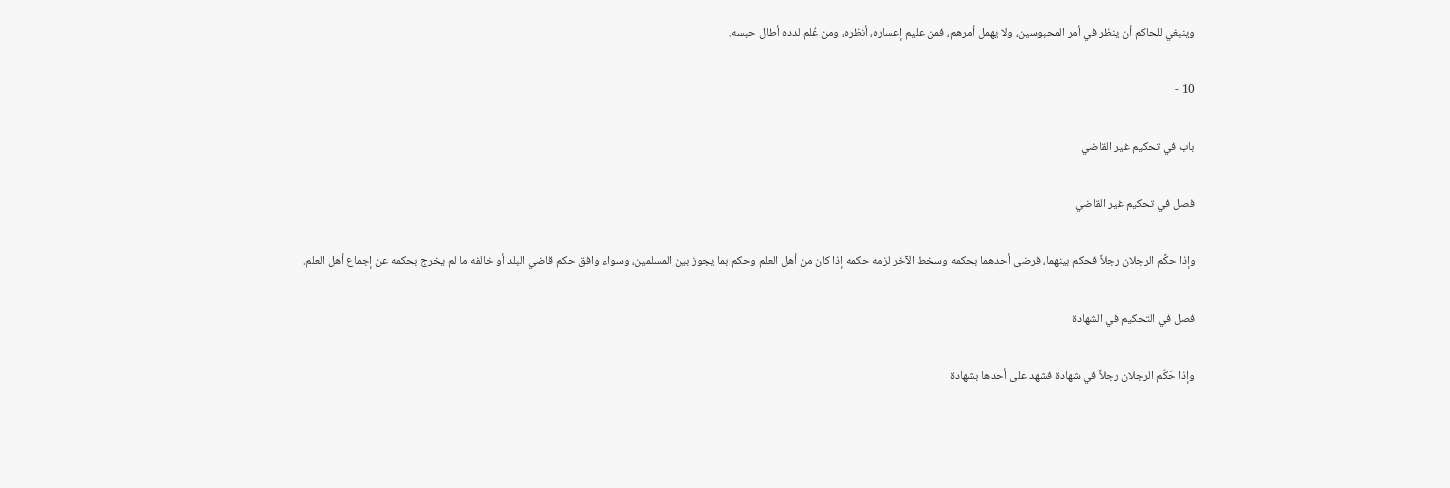وينبغي للحاكم أن ينظر في أمر المحبوسين، ولا يهمل أمرهم، فمن عليم إعساره، أنظره، ومن عُلم لدده أطال حبسه.

10 -

باب في تحكيم غير القاضي

فصل في تحكيم غير القاضي

وإذا حكَّم الرجلان رجلاً فحكم بينهما، فرضى أحدهما بحكمه وسخط الآخر لزمه حكمه إذا كان من أهل العلم وحكم بما يجوز بين المسلمين، وسواء وافق حكم قاضي البلد أو خالفه ما لم يخرج بحكمه عن إجماع أهل العلم.

فصل في التحكيم في الشهادة

وإذا حَكّم الرجلان رجلاً في شهادة فشهد على أحدها بشهادة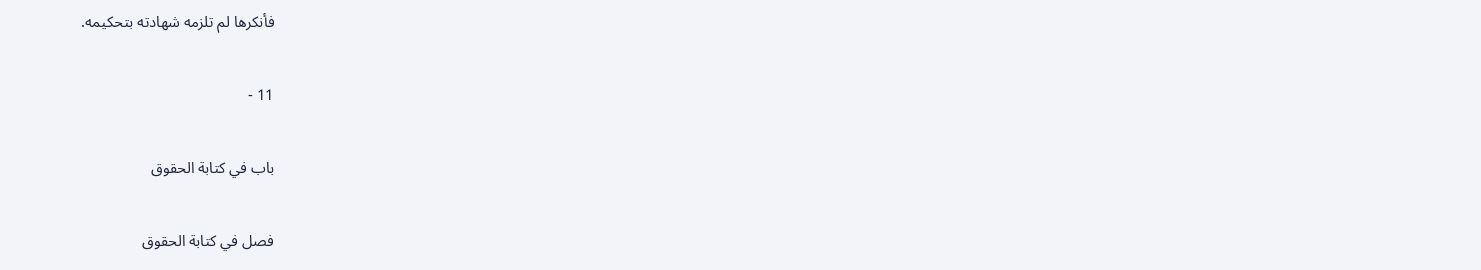فأنكرها لم تلزمه شهادته بتحكيمه.

11 -

باب في كتابة الحقوق

فصل في كتابة الحقوق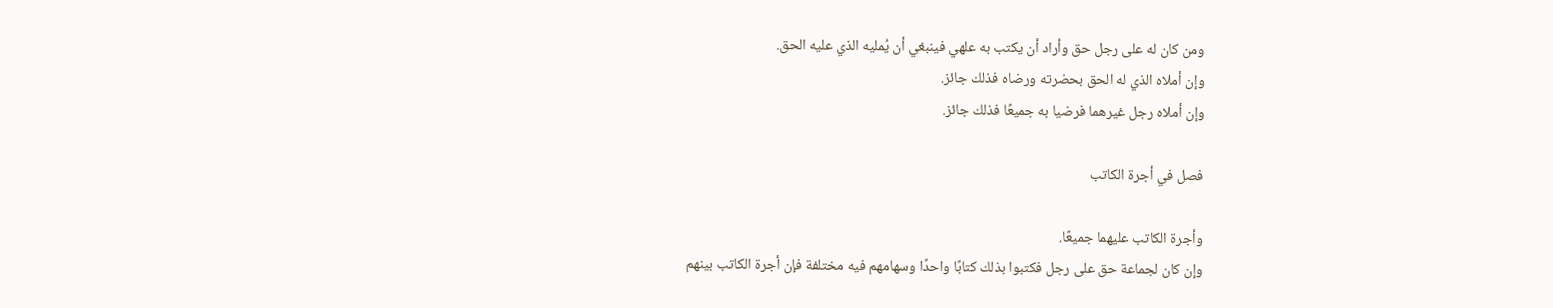ومن كان له على رجل حق وأراد أن يكتب به علهي فينبغي أن يُمليه الذي عليه الحق.
وإن أملاه الذي له الحق بحضرته ورضاه فذلك جائز.
وإن أملاه رجل غيرهما فرضيا به جميعًا فذلك جائز.

فصل في أجرة الكاتب

وأجرة الكاتب عليهما جميعًا.
وإن كان لجماعة حق على رجل فكتبوا بذلك كتابًا واحدًا وسهامهم فيه مختلفة فإن أجرة الكاتب بينهم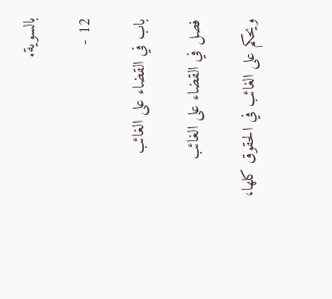بالسوية.

12 -

باب في القضاء على الغائب

فصل في القضاء على الغائب

ويحكم على الغائب في الحقوق كلها،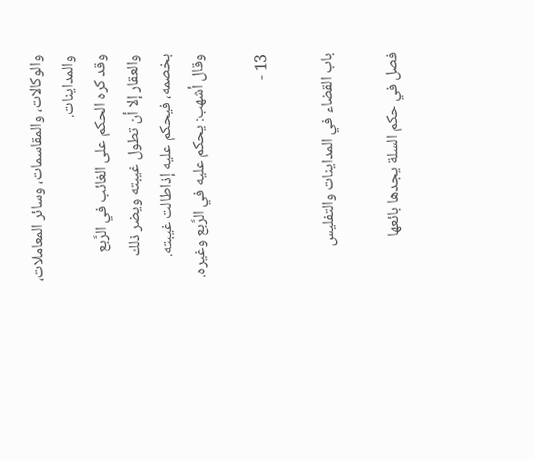والوكالات، والمقاسمات، وسائر المعاملات، والمداينات.
وقد كره الحكم على الغائب في الرَّبع والعقار إلا أن تطول غيبته ويضر ذلك بخصمه، فيحكم عليه إذاطالت غيبته.
وقال أشهب: يحكم عليه في الرَّبع وغيره.

13 -

باب القضاء في المداينات والتفليس

فصل في حكم السلة يجدها بائعها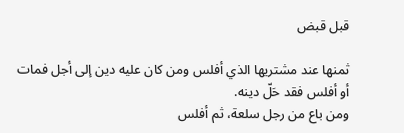قبل قبض

ثمنها عند مشتريها الذي أفلس ومن كان عليه دين إلى أجل فمات أو أفلس فقد حَلّ دينه.
ومن باع من رجل سلعة، ثم أفلس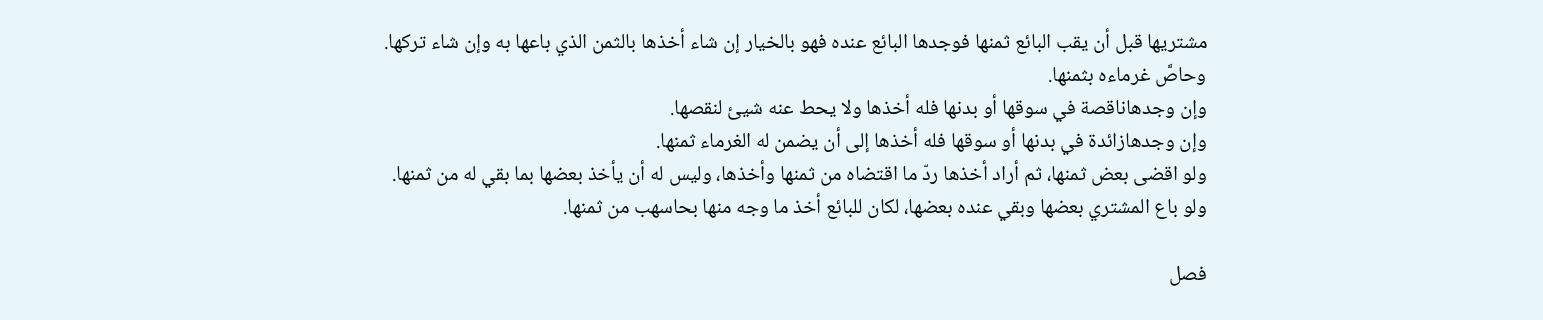مشتريها قبل أن يقب البائع ثمنها فوجدها البائع عنده فهو بالخيار إن شاء أخذها بالثمن الذي باعها به وإن شاء تركها.
وحاصَّ غرماءه بثمنها.
وإن وجدهاناقصة في سوقها أو بدنها فله أخذها ولا يحط عنه شيئ لنقصها.
وإن وجدهازائدة في بدنها أو سوقها فله أخذها إلى أن يضمن له الغرماء ثمنها.
ولو اقضى بعض ثمنها، ثم أراد أخذها ردّ ما اقتضاه من ثمنها وأخذها، وليس له أن يأخذ بعضها بما بقي له من ثمنها.
ولو باع المشتري بعضها وبقي عنده بعضها، لكان للبائع أخذ ما وجه منها بحاسهب من ثمنها.

فصل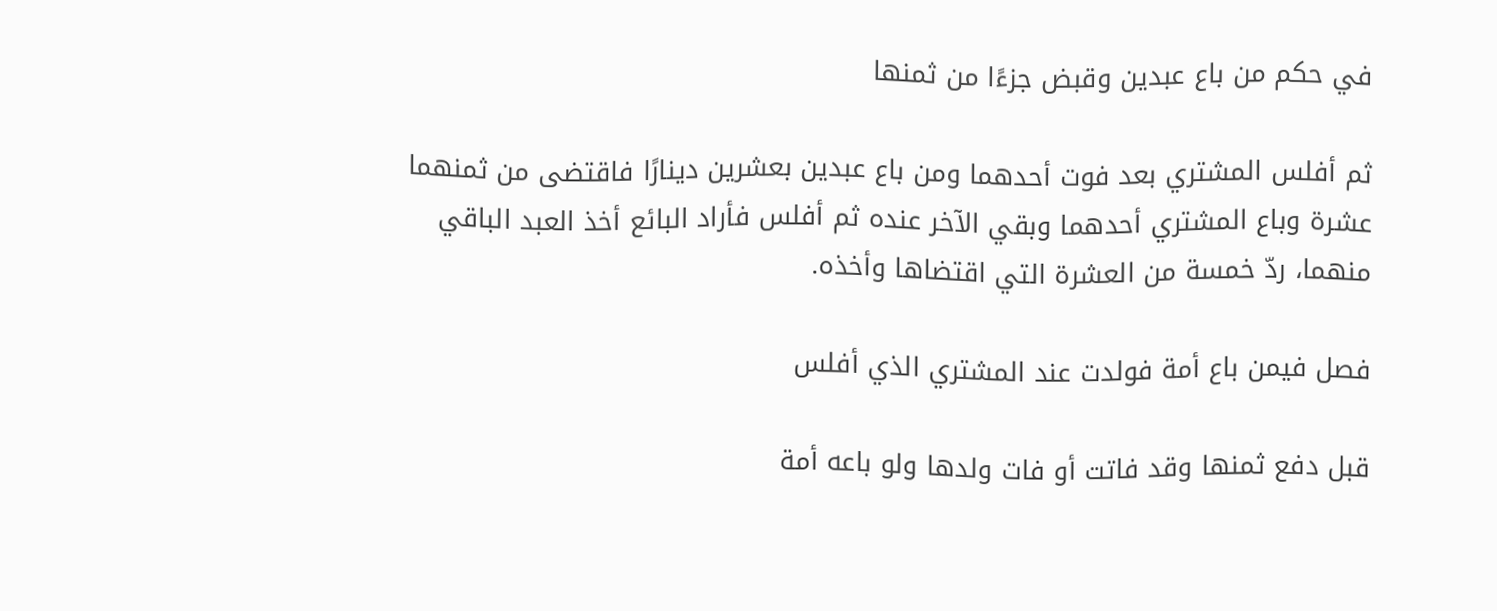في حكم من باع عبدين وقبض جزءًا من ثمنها

ثم أفلس المشتري بعد فوت أحدهما ومن باع عبدين بعشرين دينارًا فاقتضى من ثمنهما عشرة وباع المشتري أحدهما وبقي الآخر عنده ثم أفلس فأراد البائع أخذ العبد الباقي منهما، ردّ خمسة من العشرة التي اقتضاها وأخذه.

فصل فيمن باع أمة فولدت عند المشتري الذي أفلس

قبل دفع ثمنها وقد فاتت أو فات ولدها ولو باعه أمة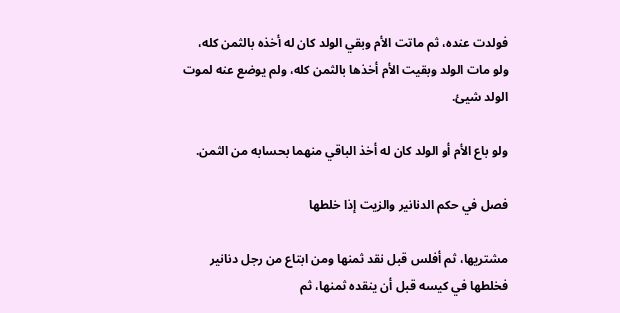فولدت عنده، ثم ماتت الأم وبقي الولد كان له أخذه بالثمن كله، ولو مات الولد وبقيت الأم أخذها بالثمن كله، ولم يوضع عنه لموت الولد شيئ.

ولو باع الأم أو الولد كان له أخذ الباقي منهما بحسابه من الثمن.

فصل في حكم الدنانير والزيت إذا خلطها

مشتريها، ثم أفلس قبل نقد ثمنها ومن ابتاع من رجل دنانير فخلطها في كيسه قبل أن ينقده ثمنها، ثم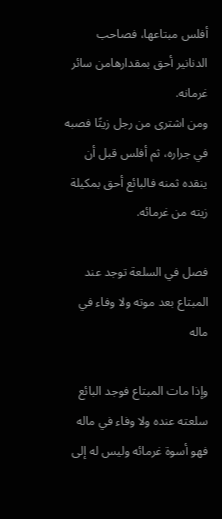أفلس مبتاعها، فصاحب الدنانير أحق بمقدارهامن سائر غرمانه.
ومن اشترى من رجل زيتًا فصبه في جراره، ثم أفلس قبل أن ينقده ثمنه فالبائع أحق بمكيلة زيته من غرمائه.

فصل في السلعة توجد عند المبتاع بعد موته ولا وفاء في ماله

وإذا مات المبتاع فوجد البائع سلعته عنده ولا وفاء في ماله فهو أسوة غرمائه وليس له إلى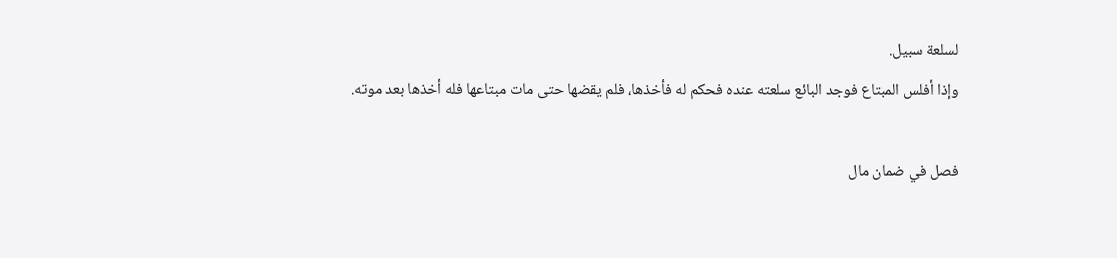لسلعة سبيل.
وإذا أفلس المبتاع فوجد البائع سلعته عنده فحكم له فأخذها، فلم يقضها حتى مات مبتاعها فله أخذها بعد موته.

فصل في ضمان مال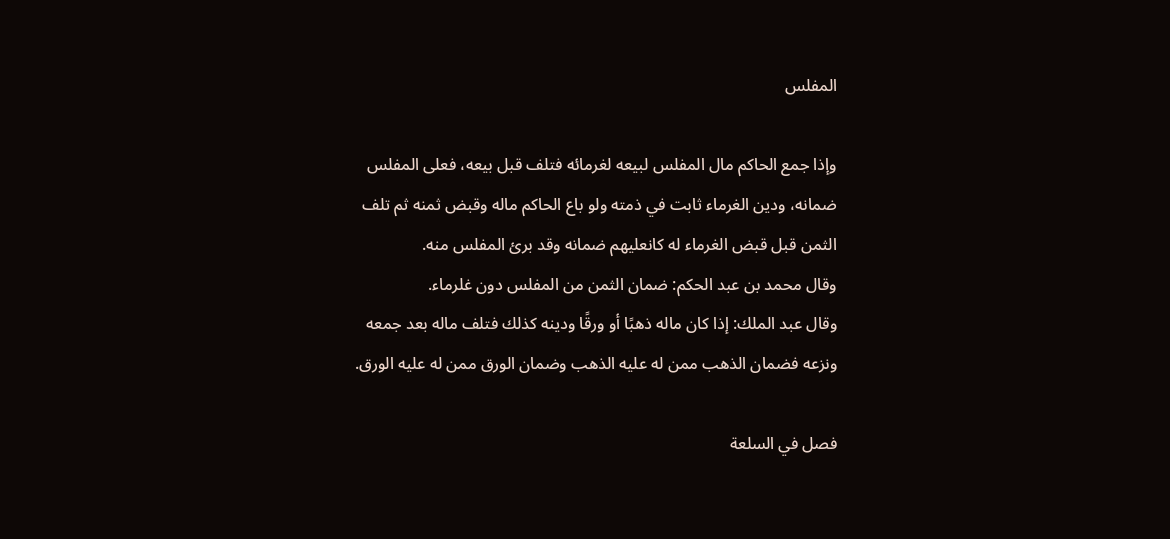المفلس

وإذا جمع الحاكم مال المفلس لبيعه لغرمائه فتلف قبل بيعه، فعلى المفلس ضمانه، ودين الغرماء ثابت في ذمته ولو باع الحاكم ماله وقبض ثمنه ثم تلف الثمن قبل قبض الغرماء له كانعليهم ضمانه وقد برئ المفلس منه.
وقال محمد بن عبد الحكم: ضمان الثمن من المفلس دون غلرماء.
وقال عبد الملك: إذا كان ماله ذهبًا أو ورقًا ودينه كذلك فتلف ماله بعد جمعه ونزعه فضمان الذهب ممن له عليه الذهب وضمان الورق ممن له عليه الورق.

فصل في السلعة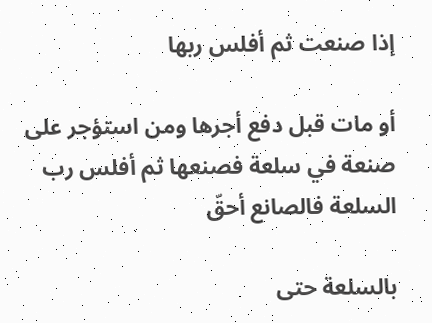إذا صنعت ثم أفلس ربها

أو مات قبل دفع أجرها ومن استؤجر على صنعة في سلعة فصنعها ثم أفلس رب السلعة فالصانع أحقّ

بالسلعة حتى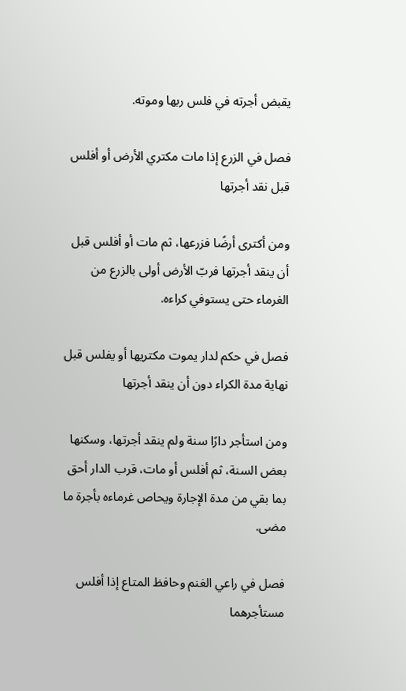يقبض أجرته في فلس ربها وموته.

فصل في الزرع إذا مات مكتري الأرض أو أفلس قبل نقد أجرتها

ومن أكترى أرضًا فزرعها، ثم مات أو أفلس قبل أن ينقد أجرتها فربّ الأرض أولى بالزرع من الغرماء حتى يستوفي كراءه.

فصل في حكم لدار يموت مكتريها أو يفلس قبل نهاية مدة الكراء دون أن ينقد أجرتها

ومن استأجر دارًا سنة ولم ينقد أجرتها، وسكنها بعض السنة، ثم أفلس أو مات، قرب الدار أحق بما بقي من مدة الإجارة ويحاص غرماءه بأجرة ما مضى.

فصل في راعي الغنم وحافظ المتاع إذا أفلس مستأجرهما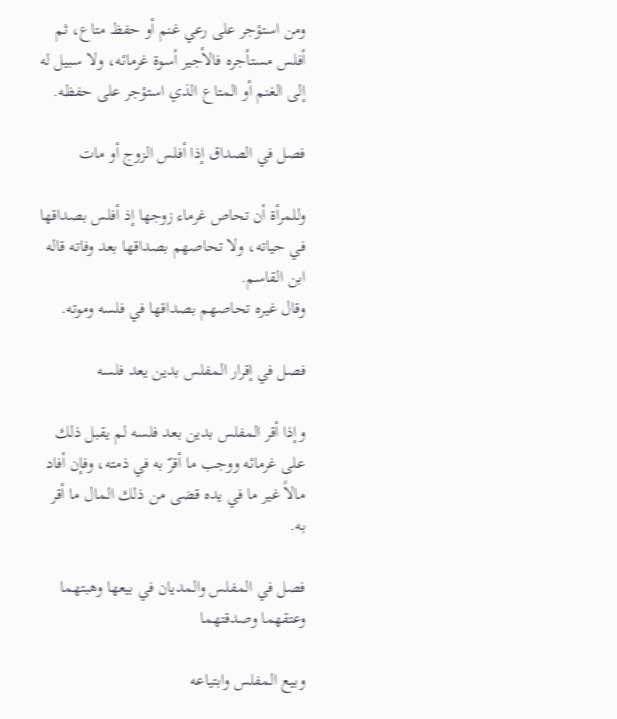ومن استؤجر على رعي غنم أو حفظ متاع، ثم أفلس مستأجره فالأجير أسوة غرمائه، ولا سبيل له إلى الغنم أو المتاع الذي استؤجر على حفظه.

فصل في الصداق إذا أفلس الزوج أو مات

وللمرأة أن تحاص غرماء زوجها إذ أفلس بصداقها في حياته، ولا تحاصهم بصداقها بعد وفاته قاله ابن القاسم.
وقال غيره تحاصهم بصداقها في فلسه وموته.

فصل في إقرار المفلس بدين يعد فلسه

وإذا أقر المفلس بدين بعد فلسه لم يقبل ذلك على غرمائه ووجب ما أقرّ به في ذمته، وفإن أفاد مالاً غير ما في يده قضى من ذلك المال ما أقر به.

فصل في المفلس والمديان في بيعها وهبتهما وعتقهما وصدقتهما

وبيع المفلس وابتياعه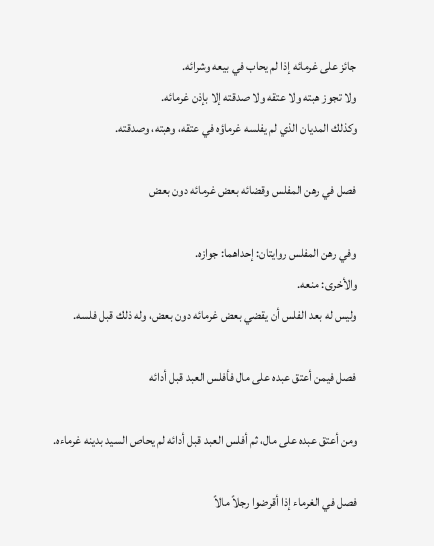جائز على غرمائه إذا لم يحاب في بيعه وشرائه.
ولا تجوز هبته ولا عتقه ولا صدقته إلا بإذن غرمائه.
وكذلك المديان الذي لم يفلسه غرماؤه في عتقه، وهبته، وصدقته.

فصل في رهن المفلس وقضائه بعض غرمائه دون بعض

وفي رهن المفلس روايتان: إحداهما: جوازه.
والأخرى: منعه.
وليس له بعد الفلس أن يقضي بعض غرمائه دون بعض، وله ذلك قبل فلسه.

فصل فيمن أعتق عبده على مال فأفلس العبد قبل أدائه

ومن أعتق عبده على مال، ثم أفلس العبد قبل أدائه لم يحاص السيد بدينه غرماءه.

فصل في الغرماء إذا أقرضوا رجلاً مالاً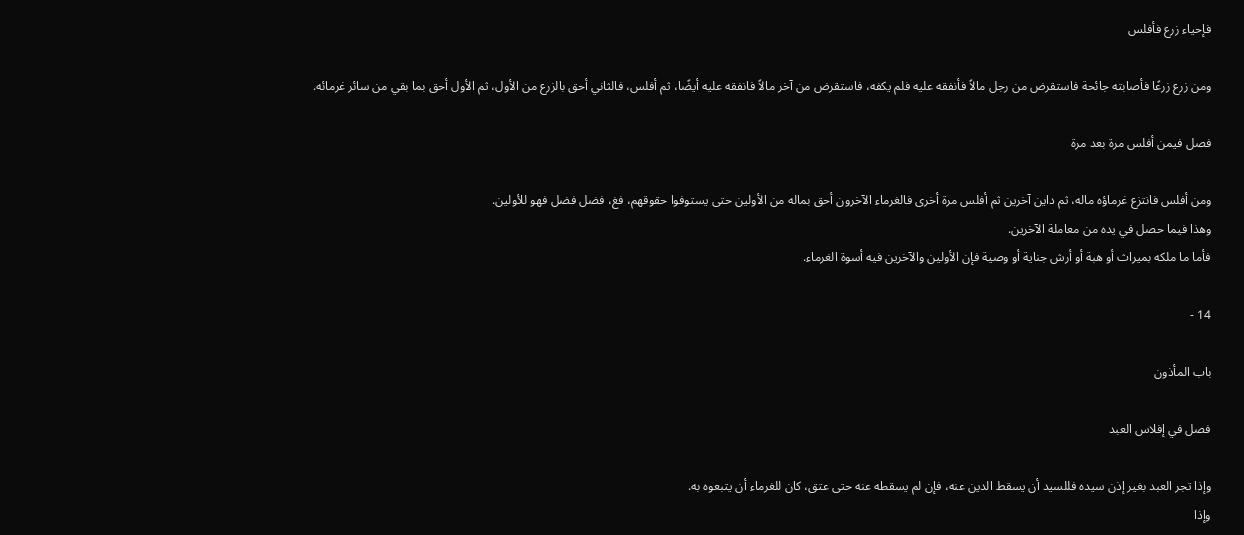فإحياء زرع فأفلس

ومن زرع زرعًا فأصابته جائحة فاستقرض من رجل مالاً فأنفقه عليه فلم يكفه، فاستقرض من آخر مالاً فانفقه عليه أيضًا، ثم أفلس، فالثاني أحق بالزرع من الأول، ثم الأول أحق بما بقي من سائر غرمائه.

فصل فيمن أفلس مرة بعد مرة

ومن أفلس فانتزع غرماؤه ماله، ثم داين آخرين ثم أفلس مرة أخرى فالغرماء الآخرون أحق بماله من الأولين حتى يستوفوا حقوقهم، فغ، فضل فضل فهو للأولين.
وهذا فيما حصل في يده من معاملة الآخرين.
فأما ما ملكه بميراث أو هبة أو أرش جناية أو وصية فإن الأولين والآخرين فيه أسوة الغرماء.

14 -

باب المأذون

فصل في إفلاس العبد

وإذا تجر العبد بغير إذن سيده فللسيد أن يسقط الدين عنه، فإن لم يسقطه عنه حتى عتق، كان للغرماء أن يتبعوه به.
وإذا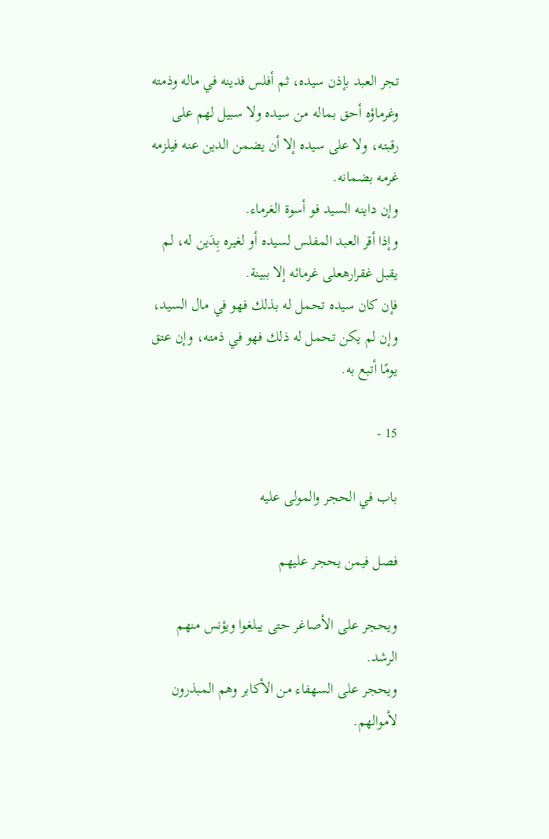تجر العبد بإذن سيده، ثم أفلس فدينه في ماله وذمته وغرماؤه أحق بماله من سيده ولا سبيل لهم على رقبته، ولا على سيده إلا أن يضمن الدين عنه فيلزمه غرمه بضمانه.
وإن داينه السيد فو أسوة الغرماء.
وإذا أقر العبد المفلس لسيده أو لغيره بِدَين له، لم يقبل غقرارهعلى غرمائه إلا ببينة.
فإن كان سيده تحمل له بذلك فهو في مال السيد، وإن لم يكن تحمل له ذلك فهو في ذمته، وإن عتق يومًا أتبع به.

15 -

باب في الحجر والمولى عليه

فصل فيمن يحجر عليهم

ويحجر على الأصاغر حتى يبلغوا ويؤنس منهم الرشد.
ويحجر على السهفاء من الأكابر وهم المبذرون لأموالهم.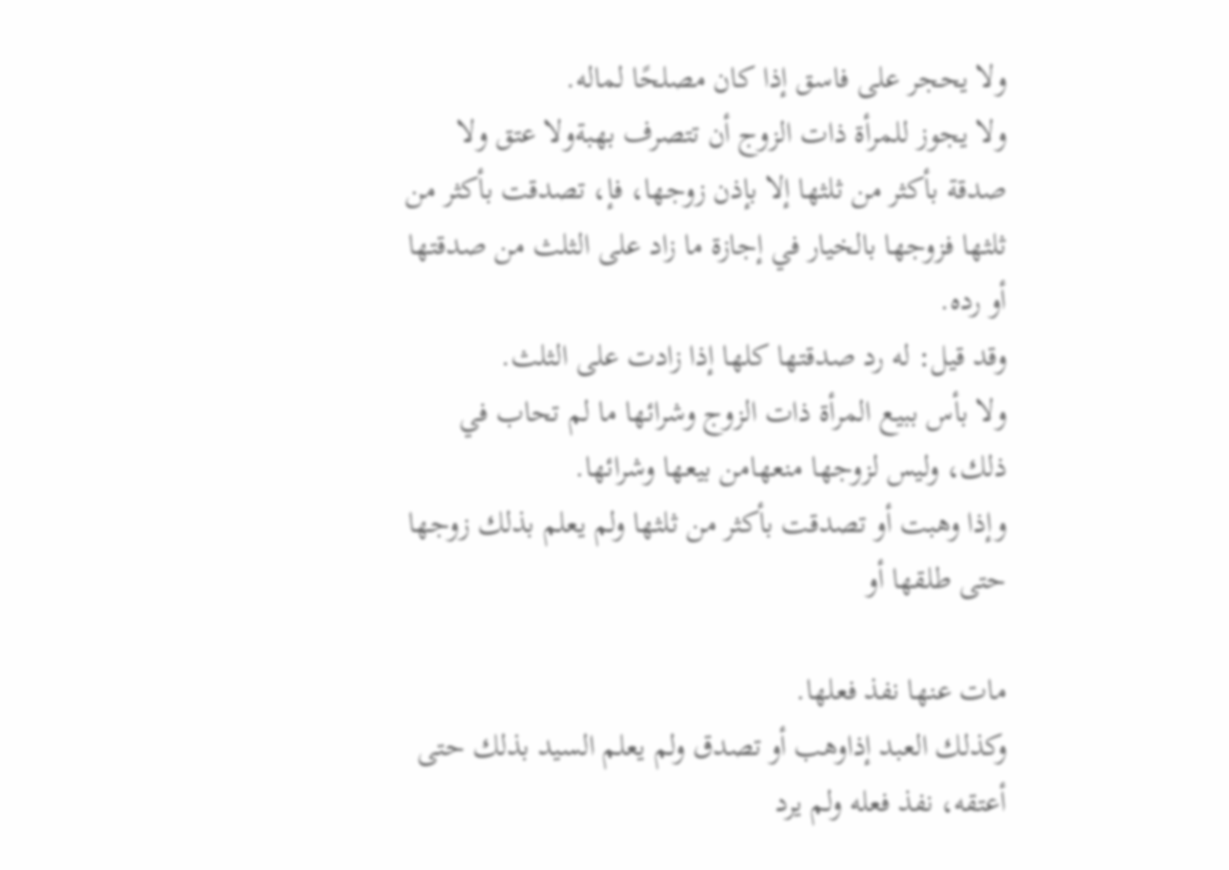ولا يحجر على فاسق إذا كان مصلحًا لماله.
ولا يجوز للمرأة ذات الزوج أن تتصرف بهبةولا عتق ولا صدقة بأكثر من ثلثها إلا بإذن زوجها، فإ، تصدقت بأكثر من ثلثها فزوجها بالخيار في إجازة ما زاد على الثلث من صدقتها أو رده.
وقد قيل: له رد صدقتها كلها إذا زادت على الثلث.
ولا بأس ببيع المرأة ذات الزوج وشرائها ما لم تحاب في ذلك، وليس لزوجها منعهامن بيعها وشرائها.
وإذا وهبت أو تصدقت بأكثر من ثلثها ولم يعلم بذلك زوجها حتى طلقها أو

مات عنها نفذ فعلها.
وكذلك العبد إذاوهب أو تصدق ولم يعلم السيد بذلك حتى أعتقه، نفذ فعله ولم يرد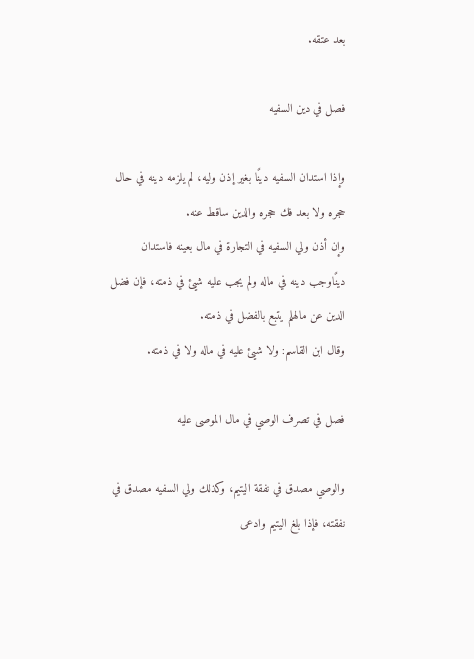بعد عتقه.

فصل في دين السفيه

وإذا استدان السفيه دينًا بغير إذن وليه، لم يلزمه دينه في حال حجره ولا بعد فك حجره والدين ساقط عنه.
وإن أذن ولي السفيه في التجارة في مال بعينه فاستدان دينًاوجب دينه في ماله ولم يجب عليه شيئ في ذمته، فإن فضل الدين عن مالهلم يتبع بالفضل في ذمته.
وقال ابن القاسم: ولا شيئ عليه في ماله ولا في ذمته.

فصل في تصرف الوصي في مال الموصى عليه

والوصي مصدق في نفقة اليتيم، وكذلك ولي السفيه مصدق في نفقته، فإذا بلغ اليتيم وادعى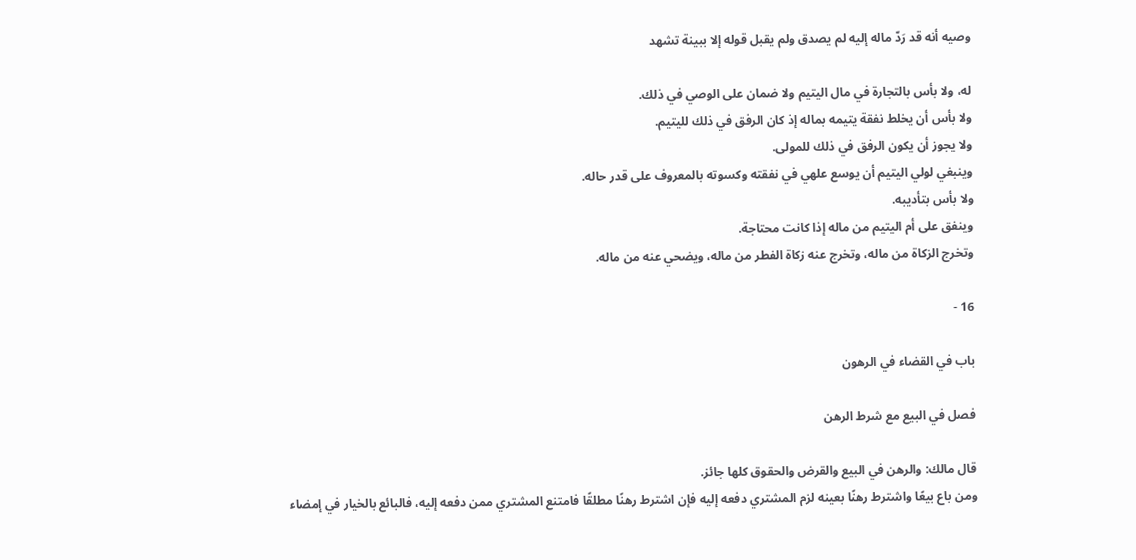وصيه أنه قد رَدّ ماله إليه لم يصدق ولم يقبل قوله إلا ببينة تشهد

له، ولا بأس بالتجارة في مال اليتيم ولا ضمان على الوصي في ذلك.
ولا بأس أن يخلط نفقة يتيمه بماله إذ كان الرفق في ذلك لليتيم.
ولا يجوز أن يكون الرفق في ذلك للمولى.
وينبغي لولي اليتيم أن يوسع علهي في نفقته وكسوته بالمعروف على قدر حاله.
ولا بأس بتأديبه.
وينفق على أم اليتيم من ماله إذا كانت محتاجة.
وتخرج الزكاة من ماله، وتخرج عنه زكاة الفطر من ماله، ويضحي عنه من ماله.

16 -

باب في القضاء في الرهون

فصل في البيع مع شرط الرهن

قال مالك: والرهن في البيع والقرض والحقوق كلها جائز.
ومن باع بيعًا واشترط رهنًا بعينه لزم المشتري دفعه إليه فإن اشترط رهنًا مطلقًا فامتنع المشتري ممن دفعه إليه، فالبائع بالخيار في إمضاء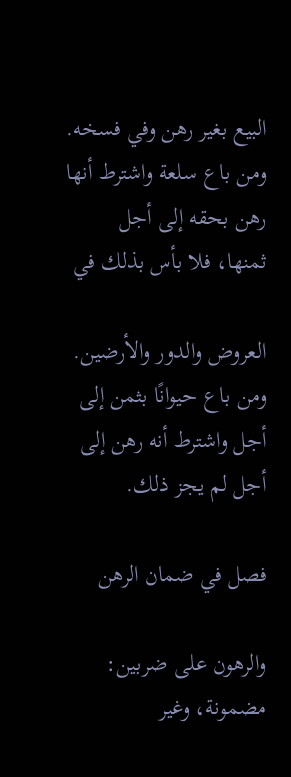البيع بغير رهن وفي فسخه.
ومن باع سلعة واشترط أنها رهن بحقه إلى أجل ثمنها، فلا بأس بذلك في

العروض والدور والأرضين.
ومن باع حيوانًا بثمن إلى أجل واشترط أنه رهن إلى أجل لم يجز ذلك.

فصل في ضمان الرهن

والرهون على ضربين: مضمونة، وغير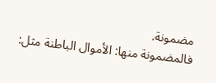مضمونة.
فالمضمونة منها: الأموال الباطنة مثل: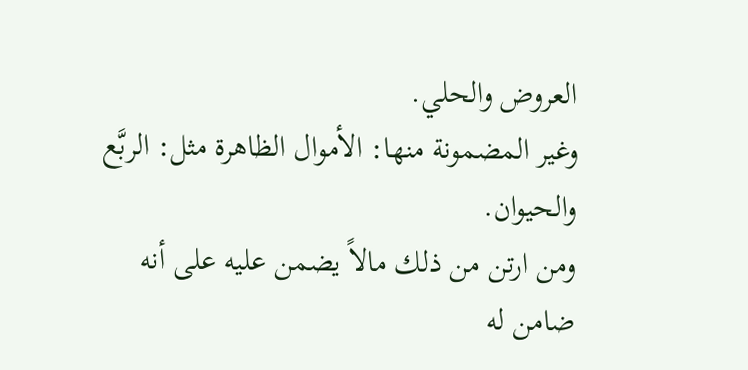العروض والحلي.
وغير المضمونة منها: الأموال الظاهرة مثل: الربَّع والحيوان.
ومن ارتن من ذلك مالاً يضمن عليه على أنه ضامن له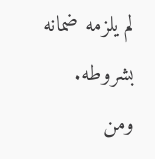لم يلزمه ضمانه بشروطه.
ومن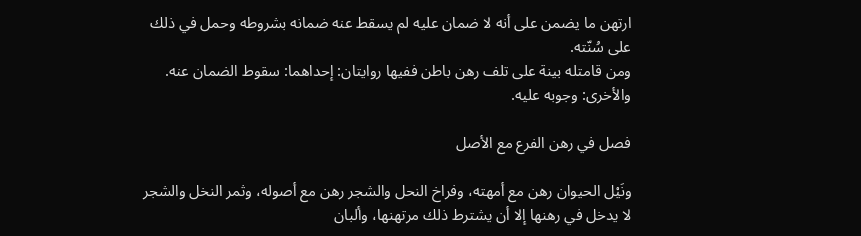ارتهن ما يضمن على أنه لا ضمان عليه لم يسقط عنه ضمانه بشروطه وحمل في ذلك على سُنّته.
ومن قامتله بينة على تلف رهن باطن ففيها روايتان: إحداهما: سقوط الضمان عنه.
والأخرى: وجوبه عليه.

فصل في رهن الفرع مع الأصل

ونَيْل الحيوان رهن مع أمهته، وفراخ النحل والشجر رهن مع أصوله، وثمر النخل والشجر لا يدخل في رهنها إلا أن يشترط ذلك مرتهنها، وألبان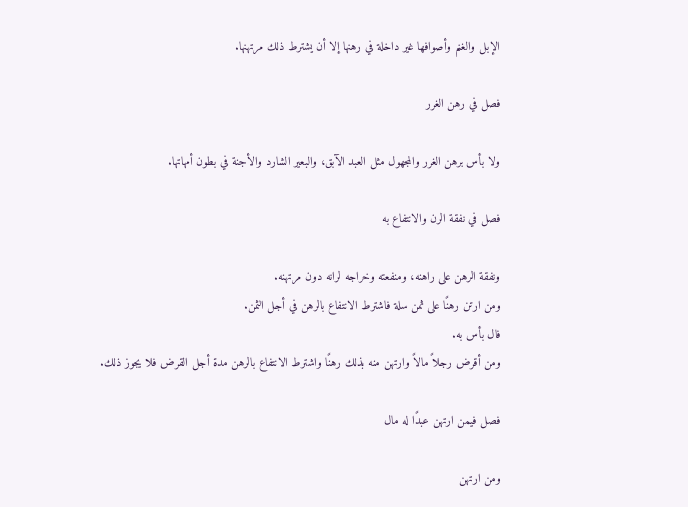الإبل والغنم وأصوافها غير داخلة في رهنها إلا أن يشترط ذلك مرتهنها.

فصل في رهن الغرر

ولا بأس برهن الغرر والمجهول مثل العبد الآبق، والبعير الشارد والأجنة في بطون أمهاتها.

فصل في نفقة الرن والانتفاع به

ونفقة الرهن على راهنه، ومنفعته وخراجه لرانه دون مرتهنه.
ومن ارتن رهنًا على ثمن سلة فاشترط الانتفاع بالرهن في أجل الثمن.
فال بأس به.
ومن أقرض رجلاً مالاً وارتهن منه بذلك رهنًا واشترط الانتفاع بالرهن مدة أجل القرض فلا يجوز ذلك.

فصل فيمن ارتهن عبدًا له مال

ومن ارتهن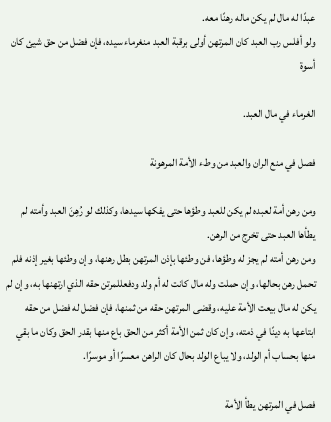عبدًا له مال لم يكن ماله رهنًا معه.
ولو أفلس رب العبد كان المرتهن أولى برقبة العبد منغرماء سيده، فإن فضل من حق شيئ كان أسوة

الغرماء في مال العبد.

فصل في منع الران والعبد من وطء الأمة المرهونة

ومن رهن أمة لعبده لم يكن للعبد وطؤها حتى يفكها سيدها، وكذلك لو رُهِنَ العبد وأمته لم يطأها العبد حتى تخرج من الرهن.
ومن رهن أمته لم يجز له وطؤها، فن وطئها بإذن المرتهن بطل رهنها، وإن وطئها بغير إذنه فلم تحمل رهن بحالها، وإن حملت وله مال كانت له أم ولد ودفعللمرتن حقه الذي ارتهنها به، وإن لم يكن له مال بيعت الأمة عليه، وقضى المرتهن حقه من ثمنها، فإن فضل له فضل من حقه ابتاعها به دينًا في ذمته، وإن كان ثمن الأمة أكثر من الحق باع منها بقدر الحق وكان ما بقي منها بحساب أم الولد، ولا يباع الولد بحال كان الراهن معسرًا أو موسرًا.

فصل في المرتهن يطأ الأمة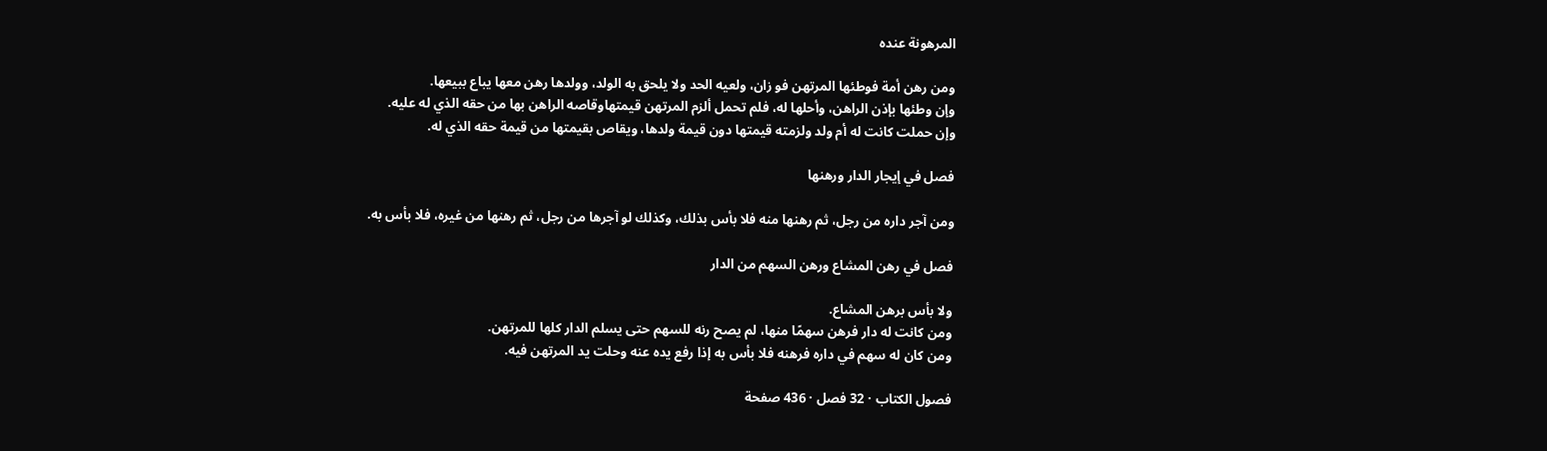المرهونة عنده

ومن رهن أمة فوطئها المرتهن فو زان، ولعيه الحد ولا يلحق به الولد، وولدها رهن معها يباع ببيعها.
وإن وطئها بإذن الراهن، وأحلها له، فلم تحمل ألزم المرتهن قيمتهاوقاصه الراهن بها من حقه الذي له عليه.
وإن حملت كانت له أم ولد ولزمته قيمتها دون قيمة ولدها، ويقاص بقيمتها من قيمة حقه الذي له.

فصل في إيجار الدار ورهنها

ومن آجر داره من رجل، ثم رهنها منه فلا بأس بذلك، وكذلك لو آجرها من رجل، ثم رهنها من غيره، فلا بأس به.

فصل في رهن المشاع ورهن السهم من الدار

ولا بأس برهن المشاع.
ومن كانت له دار فرهن سهمًا منها، لم يصح رنه للسهم حتى يسلم الدار كلها للمرتهن.
ومن كان له سهم في داره فرهنه فلا بأس به إذا رفع يده عنه وحلت يد المرتهن فيه.

فصول الكتاب · 32 فصل · 436 صفحة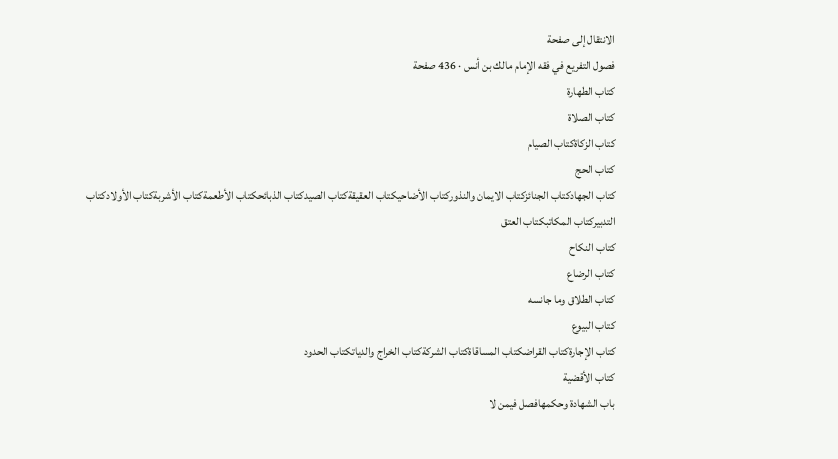الانتقال إلى صفحة
فصول التفريع في فقه الإمام مالك بن أنس · 436 صفحة
كتاب الطهارة
كتاب الصلاة
كتاب الزكاةكتاب الصيام
كتاب الحج
كتاب الجهادكتاب الجنائزكتاب الايمان والنذوركتاب الأضاحيكتاب العقيقةكتاب الصيدكتاب الذبائحكتاب الأطعمةكتاب الأشربةكتاب الأولادكتاب التدبيركتاب المكاتبكتاب العتق
كتاب النكاح
كتاب الرضاع
كتاب الطلاق وما جانسه
كتاب البيوع
كتاب الإجارةكتاب القراضكتاب المساقاةكتاب الشركةكتاب الخراج والدياتكتاب الحدود
كتاب الأقضية
باب الشهادة وحكمهافصل فيمن لا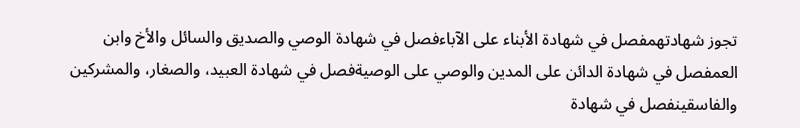تجوز شهادتهمفصل في شهادة الأبناء على الآباءفصل في شهادة الوصي والصديق والسائل والأخ وابن العمفصل في شهادة الدائن على المدين والوصي على الوصيةفصل في شهادة العبيد، والصغار، والمشركين والفاسقينفصل في شهادة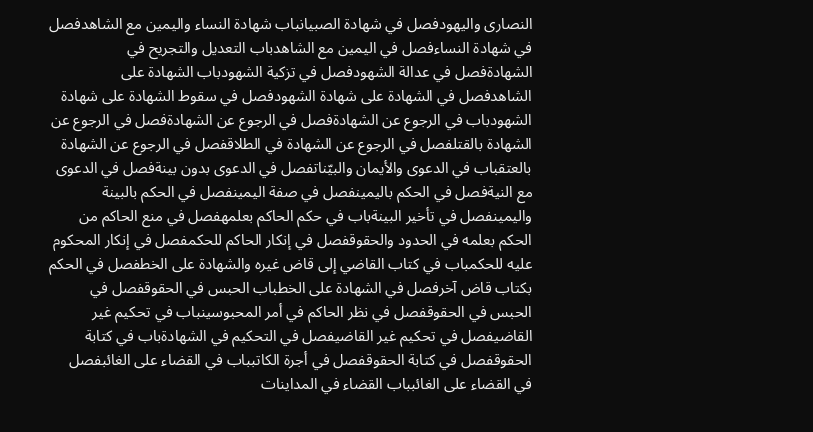النصارى واليهودفصل في شهادة الصبيانباب شهادة النساء واليمين مع الشاهدفصل في شهادة النساءفصل في اليمين مع الشاهدباب التعديل والتجريح في الشهادةفصل في عدالة الشهودفصل في تزكية الشهودباب الشهادة على الشاهدفصل في الشهادة على شهادة الشهودفصل في سقوط الشهادة على شهادة الشهودباب في الرجوع عن الشهادةفصل في الرجوع عن الشهادةفصل في الرجوع عن الشهادة بالقتلفصل في الرجوع عن الشهادة في الطلاقفصل في الرجوع عن الشهادة بالعتقباب في الدعوى والأيمان والبيّناتفصل في الدعوى بدون بينةفصل في الدعوى مع النيةفصل في الحكم باليمينفصل في صفة اليمينفصل في الحكم بالبينة واليمينفصل في تأخير البينةباب في حكم الحاكم بعلمهفصل في منع الحاكم من الحكم بعلمه في الحدود والحقوقفصل في إنكار الحاكم للحكمفصل في إنكار المحكوم عليه للحكمباب في كتاب القاضي إلى قاض غيره والشهادة على الخطفصل في الحكم بكتاب قاض آخرفصل في الشهادة على الخطباب الحبس في الحقوقفصل في الحبس في الحقوقفصل في نظر الحاكم في أمر المحبوسينباب في تحكيم غير القاضيفصل في تحكيم غير القاضيفصل في التحكيم في الشهادةباب في كتابة الحقوقفصل في كتابة الحقوقفصل في أجرة الكاتبباب في القضاء على الغائبفصل في القضاء على الغائبباب القضاء في المداينات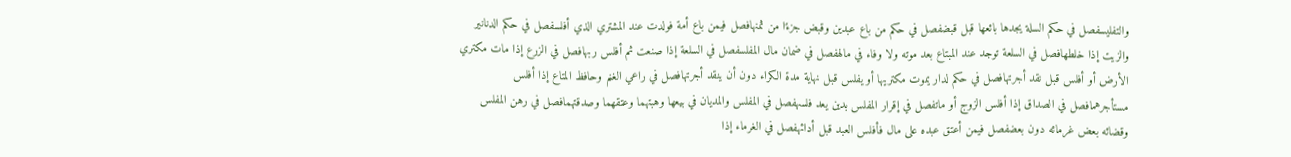والتفليسفصل في حكم السلة يجدها بائعها قبل قبضفصل في حكم من باع عبدين وقبض جزءًا من ثمنهافصل فيمن باع أمة فولدت عند المشتري الذي أفلسفصل في حكم الدنانير والزيت إذا خلطهافصل في السلعة توجد عند المبتاع بعد موته ولا وفاء في مالهفصل في ضمان مال المفلسفصل في السلعة إذا صنعت ثم أفلس ربهافصل في الزرع إذا مات مكتري الأرض أو أفلس قبل نقد أجرتهافصل في حكم لدار يموت مكتريها أو يفلس قبل نهاية مدة الكراء دون أن ينقد أجرتهافصل في راعي الغنم وحافظ المتاع إذا أفلس مستأجرهمافصل في الصداق إذا أفلس الزوج أو ماتفصل في إقرار المفلس بدين يعد فلسهفصل في المفلس والمديان في بيعها وهبتهما وعتقهما وصدقتهمافصل في رهن المفلس وقضائه بعض غرمائه دون بعضفصل فيمن أعتق عبده على مال فأفلس العبد قبل أدائهفصل في الغرماء إذا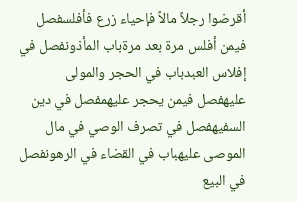أقرضوا رجلاً مالاً فإحياء زرع فأفلسفصل فيمن أفلس مرة بعد مرةباب المأذونفصل في إفلاس العبدباب في الحجر والمولى عليهفصل فيمن يحجر عليهمفصل في دين السفيهفصل في تصرف الوصي في مال الموصى عليهباب في القضاء في الرهونفصل في البيع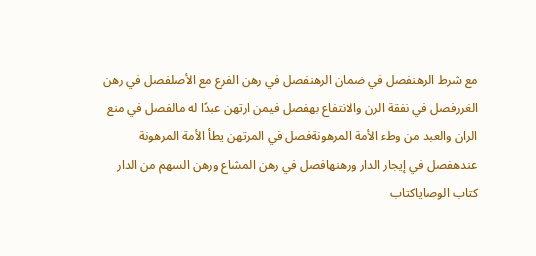مع شرط الرهنفصل في ضمان الرهنفصل في رهن الفرع مع الأصلفصل في رهن الغررفصل في نفقة الرن والانتفاع بهفصل فيمن ارتهن عبدًا له مالفصل في منع الران والعبد من وطء الأمة المرهونةفصل في المرتهن يطأ الأمة المرهونة عندهفصل في إيجار الدار ورهنهافصل في رهن المشاع ورهن السهم من الدار
كتاب الوصاياكتاب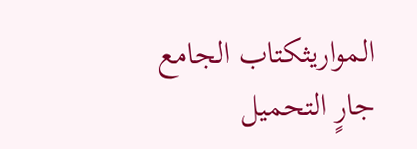المواريثكتاب الجامع
جارٍ التحميل